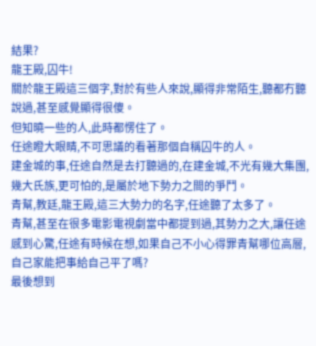結果?
龍王殿,囚牛!
關於龍王殿這三個字,對於有些人來說,顯得非常陌生,聽都冇聽說過,甚至感覺顯得很傻。
但知曉一些的人,此時都愣住了。
任途瞪大眼睛,不可思議的看著那個自稱囚牛的人。
建金城的事,任途自然是去打聽過的,在建金城,不光有幾大集團,幾大氏族,更可怕的,是屬於地下勢力之間的爭鬥。
青幫,教廷,龍王殿,這三大勢力的名字,任途聽了太多了。
青幫,甚至在很多電影電視劇當中都提到過,其勢力之大,讓任途感到心驚,任途有時候在想,如果自己不小心得罪青幫哪位高層,自己家能把事給自己平了嗎?
最後想到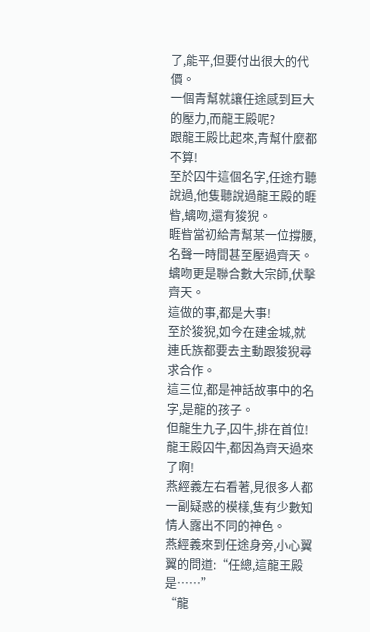了,能平,但要付出很大的代價。
一個青幫就讓任途感到巨大的壓力,而龍王殿呢?
跟龍王殿比起來,青幫什麼都不算!
至於囚牛這個名字,任途冇聽說過,他隻聽說過龍王殿的睚眥,螭吻,還有狻猊。
睚眥當初給青幫某一位撐腰,名聲一時間甚至壓過齊天。
螭吻更是聯合數大宗師,伏擊齊天。
這做的事,都是大事!
至於狻猊,如今在建金城,就連氏族都要去主動跟狻猊尋求合作。
這三位,都是神話故事中的名字,是龍的孩子。
但龍生九子,囚牛,排在首位!
龍王殿囚牛,都因為齊天過來了啊!
燕經義左右看著,見很多人都一副疑惑的模樣,隻有少數知情人露出不同的神色。
燕經義來到任途身旁,小心翼翼的問道:“任總,這龍王殿是……”
“龍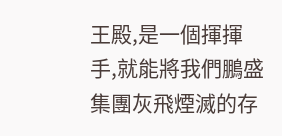王殿,是一個揮揮手,就能將我們鵬盛集團灰飛煙滅的存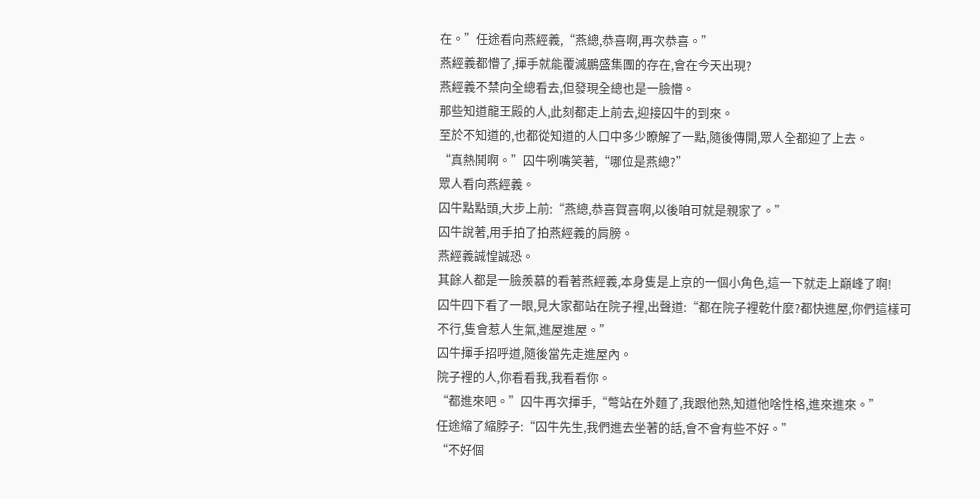在。”任途看向燕經義,“燕總,恭喜啊,再次恭喜。”
燕經義都懵了,揮手就能覆滅鵬盛集團的存在,會在今天出現?
燕經義不禁向全總看去,但發現全總也是一臉懵。
那些知道龍王殿的人,此刻都走上前去,迎接囚牛的到來。
至於不知道的,也都從知道的人口中多少瞭解了一點,隨後傳開,眾人全都迎了上去。
“真熱鬨啊。”囚牛咧嘴笑著,“哪位是燕總?”
眾人看向燕經義。
囚牛點點頭,大步上前:“燕總,恭喜賀喜啊,以後咱可就是親家了。”
囚牛說著,用手拍了拍燕經義的肩膀。
燕經義誠惶誠恐。
其餘人都是一臉羨慕的看著燕經義,本身隻是上京的一個小角色,這一下就走上巔峰了啊!
囚牛四下看了一眼,見大家都站在院子裡,出聲道:“都在院子裡乾什麼?都快進屋,你們這樣可不行,隻會惹人生氣,進屋進屋。”
囚牛揮手招呼道,隨後當先走進屋內。
院子裡的人,你看看我,我看看你。
“都進來吧。”囚牛再次揮手,“彆站在外麵了,我跟他熟,知道他啥性格,進來進來。”
任途縮了縮脖子:“囚牛先生,我們進去坐著的話,會不會有些不好。”
“不好個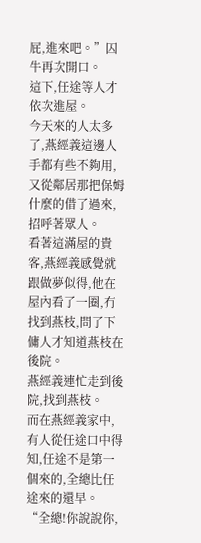屁,進來吧。”囚牛再次開口。
這下,任途等人才依次進屋。
今天來的人太多了,燕經義這邊人手都有些不夠用,又從鄰居那把保姆什麼的借了過來,招呼著眾人。
看著這滿屋的貴客,燕經義感覺就跟做夢似得,他在屋內看了一圈,冇找到燕枝,問了下傭人才知道燕枝在後院。
燕經義連忙走到後院,找到燕枝。
而在燕經義家中,有人從任途口中得知,任途不是第一個來的,全總比任途來的還早。
“全總!你說說你,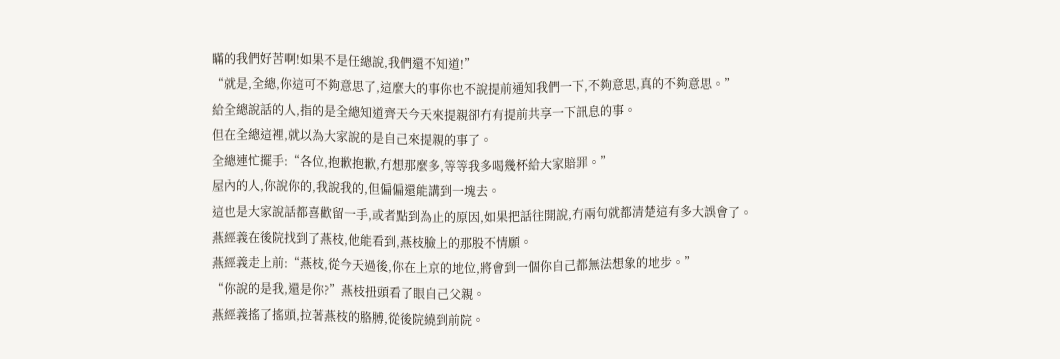瞞的我們好苦啊!如果不是任總說,我們還不知道!”
“就是,全總,你這可不夠意思了,這麼大的事你也不說提前通知我們一下,不夠意思,真的不夠意思。”
給全總說話的人,指的是全總知道齊天今天來提親卻冇有提前共享一下訊息的事。
但在全總這裡,就以為大家說的是自己來提親的事了。
全總連忙擺手:“各位,抱歉抱歉,冇想那麼多,等等我多喝幾杯給大家賠罪。”
屋內的人,你說你的,我說我的,但偏偏還能講到一塊去。
這也是大家說話都喜歡留一手,或者點到為止的原因,如果把話往開說,冇兩句就都清楚這有多大誤會了。
燕經義在後院找到了燕枝,他能看到,燕枝臉上的那股不情願。
燕經義走上前:“燕枝,從今天過後,你在上京的地位,將會到一個你自己都無法想象的地步。”
“你說的是我,還是你?”燕枝扭頭看了眼自己父親。
燕經義搖了搖頭,拉著燕枝的胳膊,從後院繞到前院。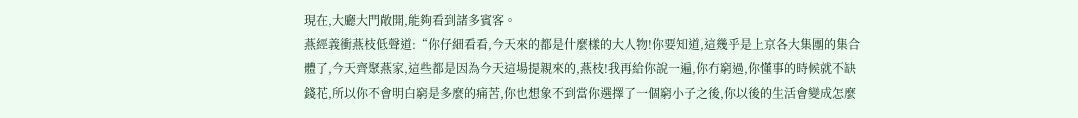現在,大廳大門敞開,能夠看到諸多賓客。
燕經義衝燕枝低聲道:“你仔細看看,今天來的都是什麼樣的大人物!你要知道,這幾乎是上京各大集團的集合體了,今天齊聚燕家,這些都是因為今天這場提親來的,燕枝!我再給你說一遍,你冇窮過,你懂事的時候就不缺錢花,所以你不會明白窮是多麼的痛苦,你也想象不到當你選擇了一個窮小子之後,你以後的生活會變成怎麼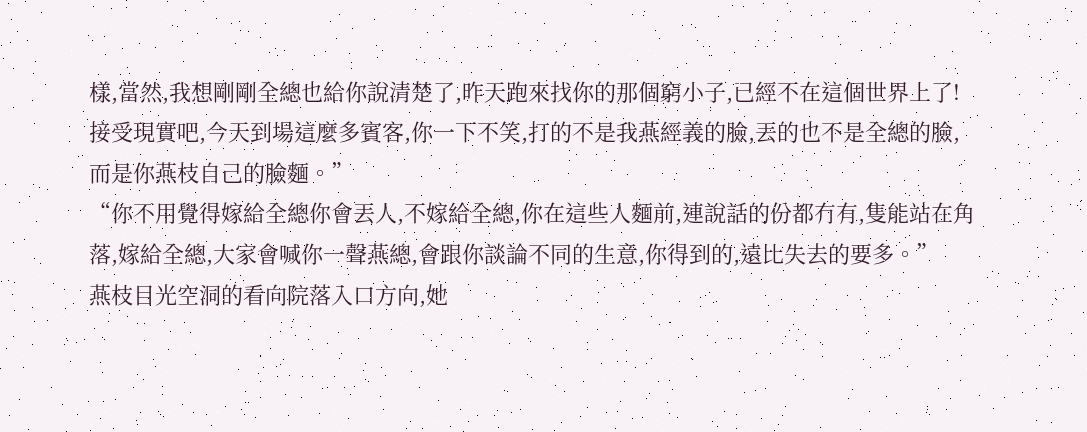樣,當然,我想剛剛全總也給你說清楚了,昨天跑來找你的那個窮小子,已經不在這個世界上了!接受現實吧,今天到場這麼多賓客,你一下不笑,打的不是我燕經義的臉,丟的也不是全總的臉,而是你燕枝自己的臉麵。”
“你不用覺得嫁給全總你會丟人,不嫁給全總,你在這些人麵前,連說話的份都冇有,隻能站在角落,嫁給全總,大家會喊你一聲燕總,會跟你談論不同的生意,你得到的,遠比失去的要多。”
燕枝目光空洞的看向院落入口方向,她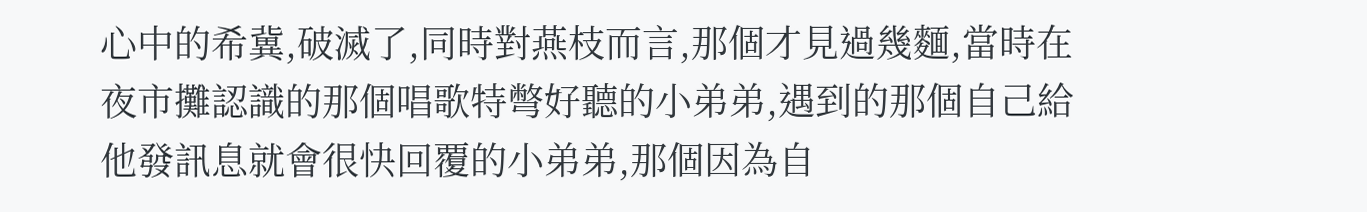心中的希冀,破滅了,同時對燕枝而言,那個才見過幾麵,當時在夜市攤認識的那個唱歌特彆好聽的小弟弟,遇到的那個自己給他發訊息就會很快回覆的小弟弟,那個因為自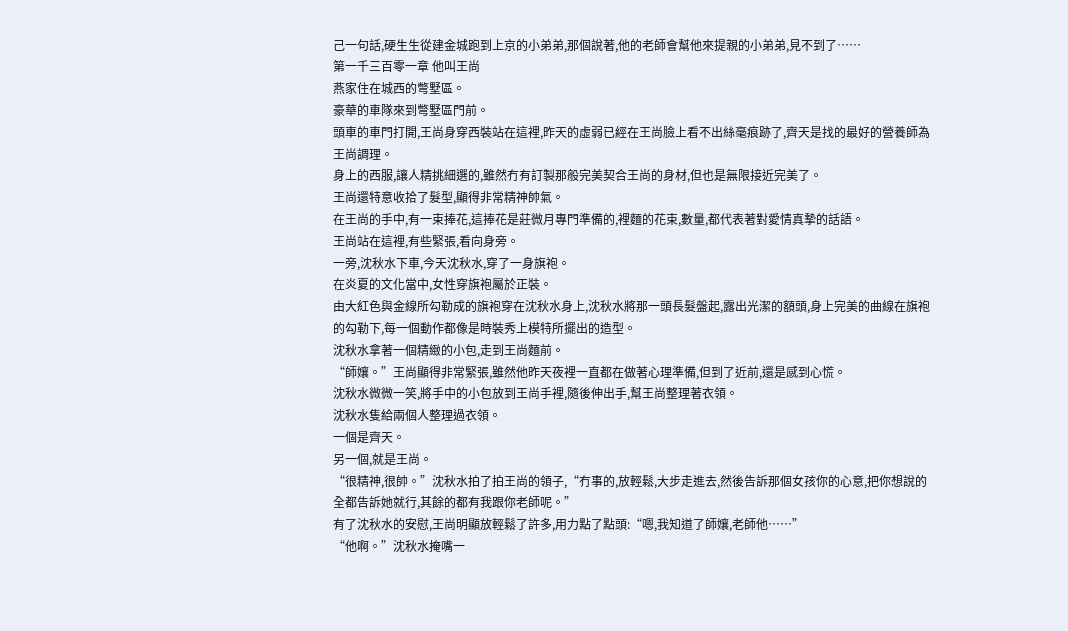己一句話,硬生生從建金城跑到上京的小弟弟,那個說著,他的老師會幫他來提親的小弟弟,見不到了……
第一千三百零一章 他叫王尚
燕家住在城西的彆墅區。
豪華的車隊來到彆墅區門前。
頭車的車門打開,王尚身穿西裝站在這裡,昨天的虛弱已經在王尚臉上看不出絲毫痕跡了,齊天是找的最好的營養師為王尚調理。
身上的西服,讓人精挑細選的,雖然冇有訂製那般完美契合王尚的身材,但也是無限接近完美了。
王尚還特意收拾了髮型,顯得非常精神帥氣。
在王尚的手中,有一束捧花,這捧花是莊微月專門準備的,裡麵的花束,數量,都代表著對愛情真摯的話語。
王尚站在這裡,有些緊張,看向身旁。
一旁,沈秋水下車,今天沈秋水,穿了一身旗袍。
在炎夏的文化當中,女性穿旗袍屬於正裝。
由大紅色與金線所勾勒成的旗袍穿在沈秋水身上,沈秋水將那一頭長髮盤起,露出光潔的額頭,身上完美的曲線在旗袍的勾勒下,每一個動作都像是時裝秀上模特所擺出的造型。
沈秋水拿著一個精緻的小包,走到王尚麵前。
“師孃。”王尚顯得非常緊張,雖然他昨天夜裡一直都在做著心理準備,但到了近前,還是感到心慌。
沈秋水微微一笑,將手中的小包放到王尚手裡,隨後伸出手,幫王尚整理著衣領。
沈秋水隻給兩個人整理過衣領。
一個是齊天。
另一個,就是王尚。
“很精神,很帥。”沈秋水拍了拍王尚的領子,“冇事的,放輕鬆,大步走進去,然後告訴那個女孩你的心意,把你想說的全都告訴她就行,其餘的都有我跟你老師呢。”
有了沈秋水的安慰,王尚明顯放輕鬆了許多,用力點了點頭:“嗯,我知道了師孃,老師他……”
“他啊。”沈秋水掩嘴一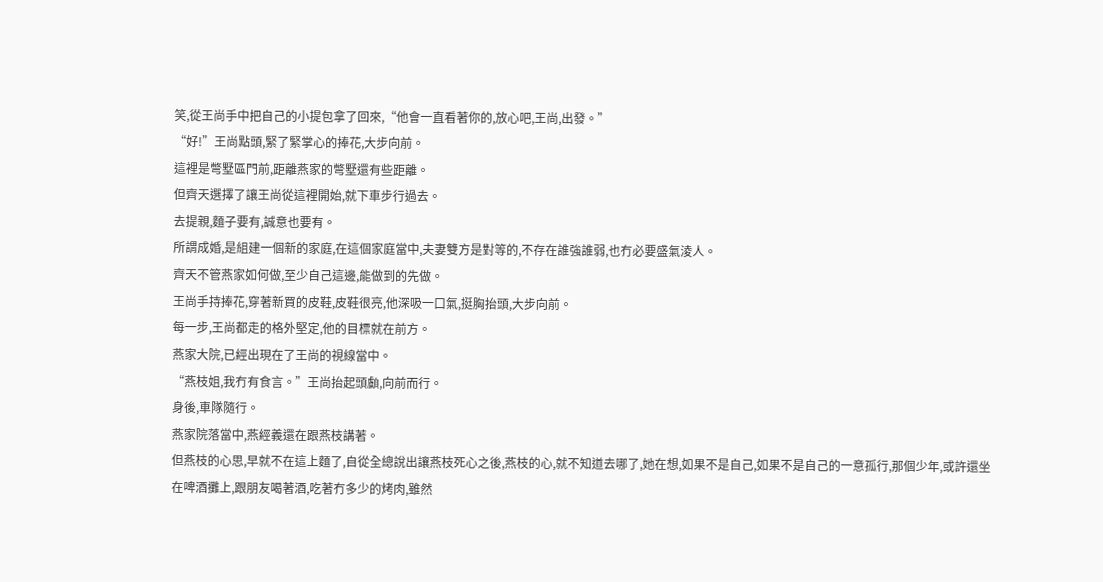笑,從王尚手中把自己的小提包拿了回來,“他會一直看著你的,放心吧,王尚,出發。”
“好!”王尚點頭,緊了緊掌心的捧花,大步向前。
這裡是彆墅區門前,距離燕家的彆墅還有些距離。
但齊天選擇了讓王尚從這裡開始,就下車步行過去。
去提親,麵子要有,誠意也要有。
所謂成婚,是組建一個新的家庭,在這個家庭當中,夫妻雙方是對等的,不存在誰強誰弱,也冇必要盛氣淩人。
齊天不管燕家如何做,至少自己這邊,能做到的先做。
王尚手持捧花,穿著新買的皮鞋,皮鞋很亮,他深吸一口氣,挺胸抬頭,大步向前。
每一步,王尚都走的格外堅定,他的目標就在前方。
燕家大院,已經出現在了王尚的視線當中。
“燕枝姐,我冇有食言。”王尚抬起頭顱,向前而行。
身後,車隊隨行。
燕家院落當中,燕經義還在跟燕枝講著。
但燕枝的心思,早就不在這上麵了,自從全總說出讓燕枝死心之後,燕枝的心,就不知道去哪了,她在想,如果不是自己,如果不是自己的一意孤行,那個少年,或許還坐在啤酒攤上,跟朋友喝著酒,吃著冇多少的烤肉,雖然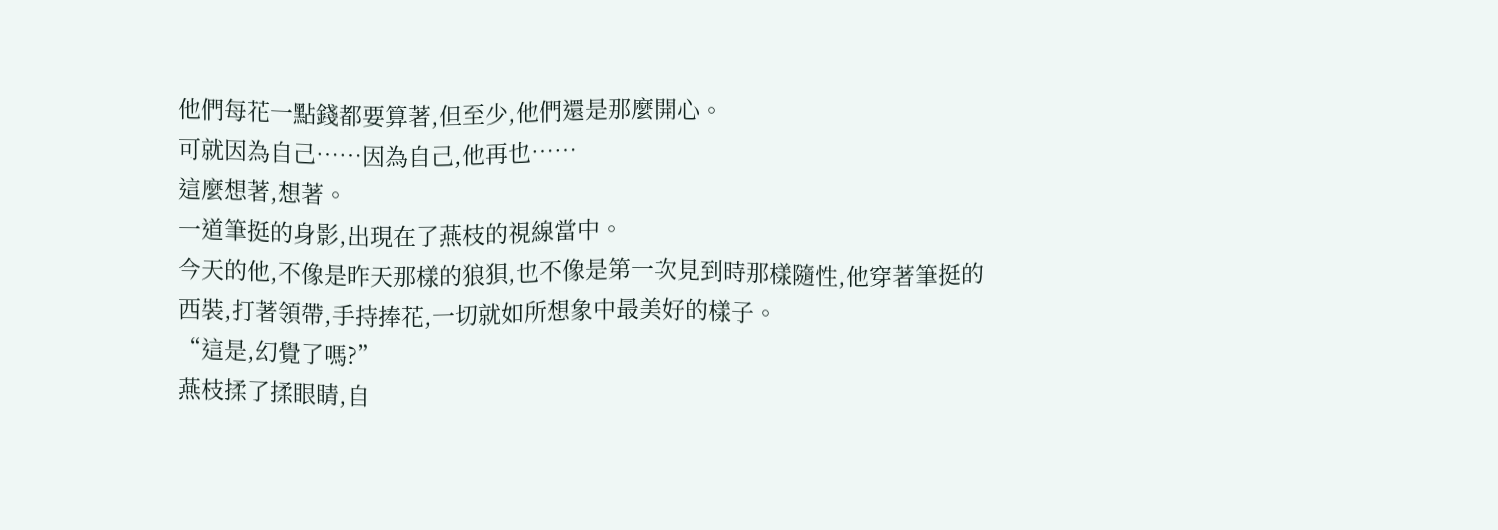他們每花一點錢都要算著,但至少,他們還是那麼開心。
可就因為自己……因為自己,他再也……
這麼想著,想著。
一道筆挺的身影,出現在了燕枝的視線當中。
今天的他,不像是昨天那樣的狼狽,也不像是第一次見到時那樣隨性,他穿著筆挺的西裝,打著領帶,手持捧花,一切就如所想象中最美好的樣子。
“這是,幻覺了嗎?”
燕枝揉了揉眼睛,自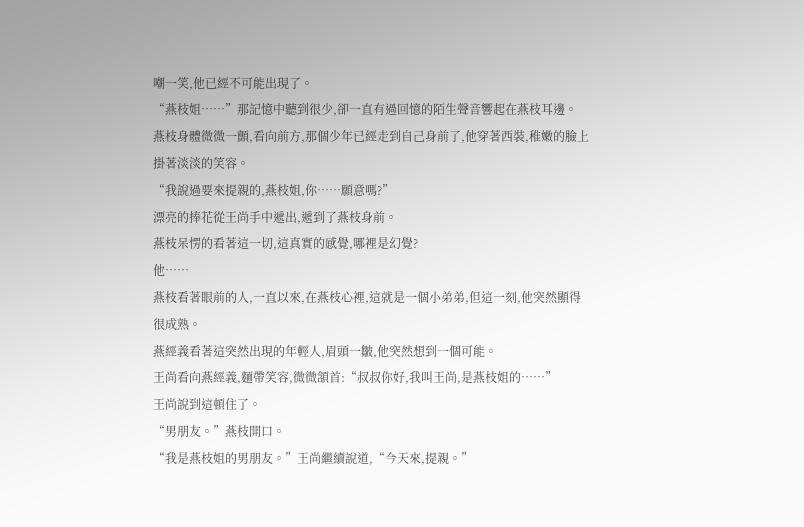嘲一笑,他已經不可能出現了。
“燕枝姐……”那記憶中聽到很少,卻一直有過回憶的陌生聲音響起在燕枝耳邊。
燕枝身體微微一顫,看向前方,那個少年已經走到自己身前了,他穿著西裝,稚嫩的臉上掛著淡淡的笑容。
“我說過要來提親的,燕枝姐,你……願意嗎?”
漂亮的捧花從王尚手中遞出,遞到了燕枝身前。
燕枝呆愣的看著這一切,這真實的感覺,哪裡是幻覺?
他……
燕枝看著眼前的人,一直以來,在燕枝心裡,這就是一個小弟弟,但這一刻,他突然顯得很成熟。
燕經義看著這突然出現的年輕人,眉頭一皺,他突然想到一個可能。
王尚看向燕經義,麵帶笑容,微微頷首:“叔叔你好,我叫王尚,是燕枝姐的……”
王尚說到這頓住了。
“男朋友。”燕枝開口。
“我是燕枝姐的男朋友。”王尚繼續說道,“今天來,提親。”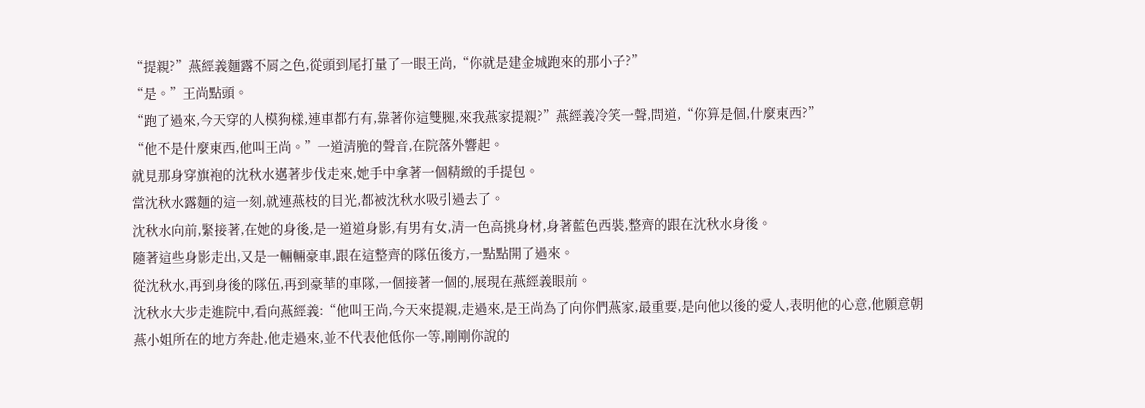“提親?”燕經義麵露不屑之色,從頭到尾打量了一眼王尚,“你就是建金城跑來的那小子?”
“是。”王尚點頭。
“跑了過來,今天穿的人模狗樣,連車都冇有,靠著你這雙腿,來我燕家提親?”燕經義冷笑一聲,問道,“你算是個,什麼東西?”
“他不是什麼東西,他叫王尚。”一道清脆的聲音,在院落外響起。
就見那身穿旗袍的沈秋水邁著步伐走來,她手中拿著一個精緻的手提包。
當沈秋水露麵的這一刻,就連燕枝的目光,都被沈秋水吸引過去了。
沈秋水向前,緊接著,在她的身後,是一道道身影,有男有女,清一色高挑身材,身著藍色西裝,整齊的跟在沈秋水身後。
隨著這些身影走出,又是一輛輛豪車,跟在這整齊的隊伍後方,一點點開了過來。
從沈秋水,再到身後的隊伍,再到豪華的車隊,一個接著一個的,展現在燕經義眼前。
沈秋水大步走進院中,看向燕經義:“他叫王尚,今天來提親,走過來,是王尚為了向你們燕家,最重要,是向他以後的愛人,表明他的心意,他願意朝燕小姐所在的地方奔赴,他走過來,並不代表他低你一等,剛剛你說的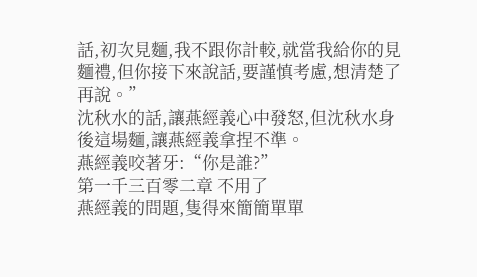話,初次見麵,我不跟你計較,就當我給你的見麵禮,但你接下來說話,要謹慎考慮,想清楚了再說。”
沈秋水的話,讓燕經義心中發怒,但沈秋水身後這場麵,讓燕經義拿捏不準。
燕經義咬著牙:“你是誰?”
第一千三百零二章 不用了
燕經義的問題,隻得來簡簡單單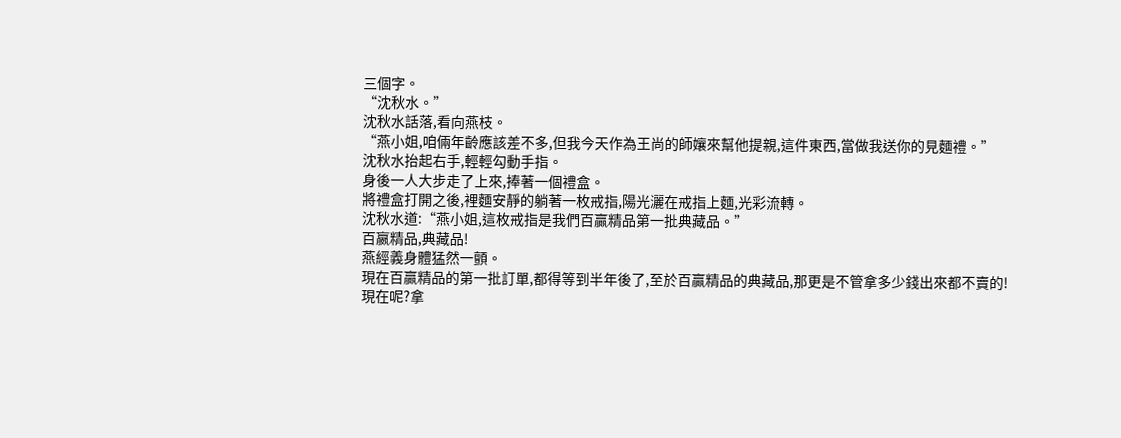三個字。
“沈秋水。”
沈秋水話落,看向燕枝。
“燕小姐,咱倆年齡應該差不多,但我今天作為王尚的師孃來幫他提親,這件東西,當做我送你的見麵禮。”
沈秋水抬起右手,輕輕勾動手指。
身後一人大步走了上來,捧著一個禮盒。
將禮盒打開之後,裡麵安靜的躺著一枚戒指,陽光灑在戒指上麵,光彩流轉。
沈秋水道:“燕小姐,這枚戒指是我們百贏精品第一批典藏品。”
百嬴精品,典藏品!
燕經義身體猛然一顫。
現在百贏精品的第一批訂單,都得等到半年後了,至於百贏精品的典藏品,那更是不管拿多少錢出來都不賣的!
現在呢?拿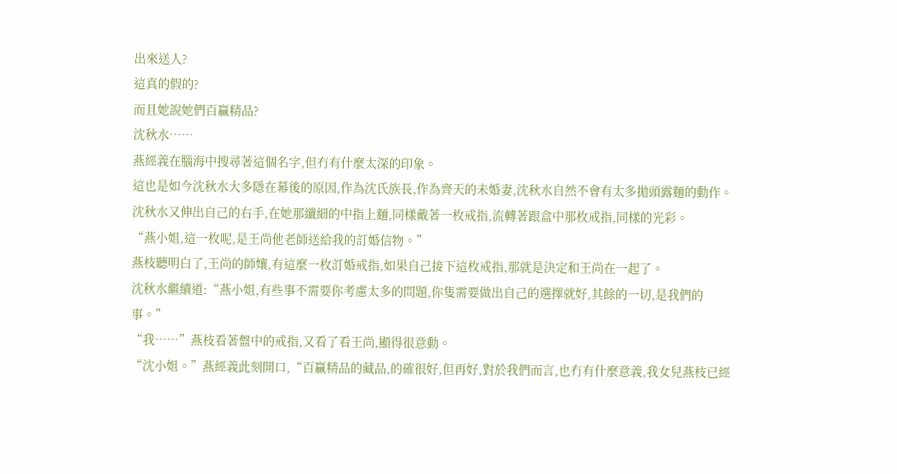出來送人?
這真的假的?
而且她說她們百贏精品?
沈秋水……
燕經義在腦海中搜尋著這個名字,但冇有什麼太深的印象。
這也是如今沈秋水大多隱在幕後的原因,作為沈氏族長,作為齊天的未婚妻,沈秋水自然不會有太多拋頭露麵的動作。
沈秋水又伸出自己的右手,在她那纖細的中指上麵,同樣戴著一枚戒指,流轉著跟盒中那枚戒指,同樣的光彩。
“燕小姐,這一枚呢,是王尚他老師送給我的訂婚信物。”
燕枝聽明白了,王尚的師孃,有這麼一枚訂婚戒指,如果自己接下這枚戒指,那就是決定和王尚在一起了。
沈秋水繼續道:“燕小姐,有些事不需要你考慮太多的問題,你隻需要做出自己的選擇就好,其餘的一切,是我們的事。”
“我……”燕枝看著盤中的戒指,又看了看王尚,顯得很意動。
“沈小姐。”燕經義此刻開口,“百贏精品的藏品,的確很好,但再好,對於我們而言,也冇有什麼意義,我女兒燕枝已經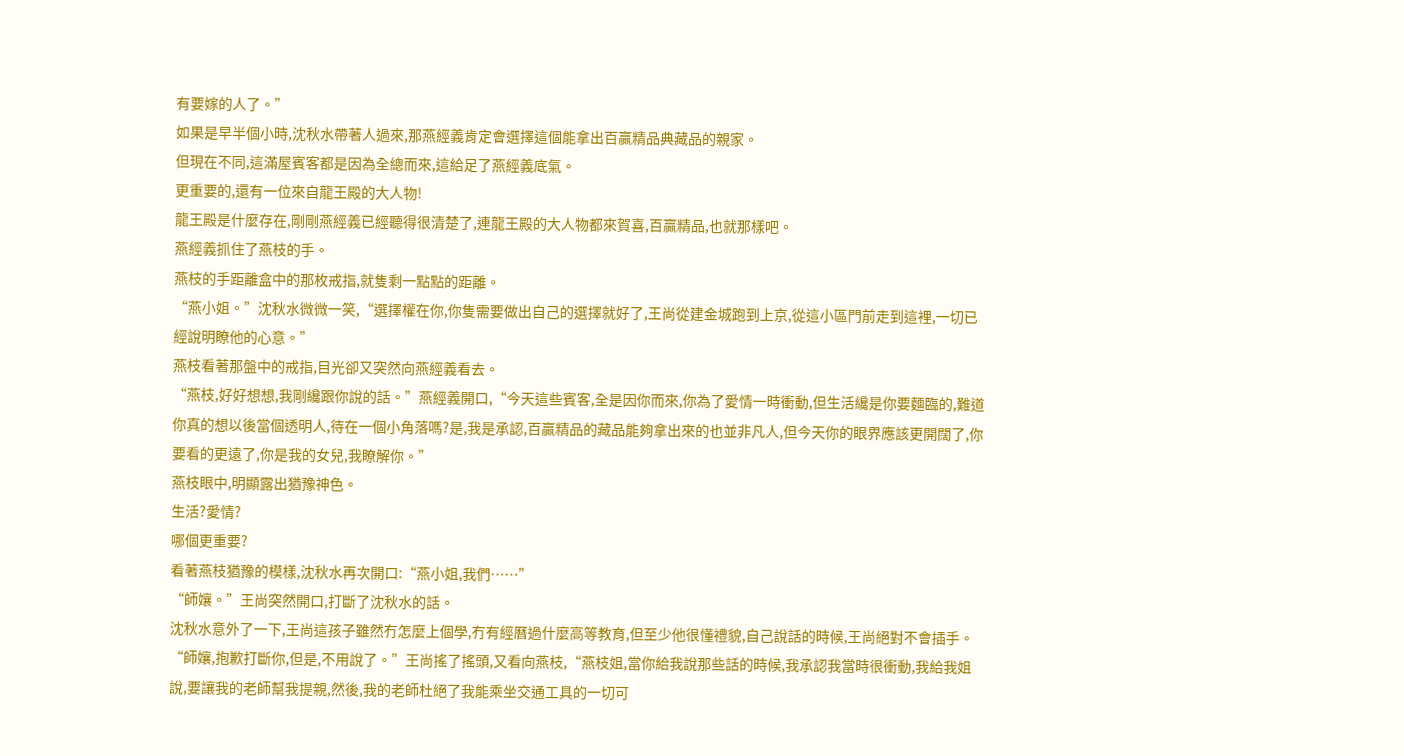有要嫁的人了。”
如果是早半個小時,沈秋水帶著人過來,那燕經義肯定會選擇這個能拿出百贏精品典藏品的親家。
但現在不同,這滿屋賓客都是因為全總而來,這給足了燕經義底氣。
更重要的,還有一位來自龍王殿的大人物!
龍王殿是什麼存在,剛剛燕經義已經聽得很清楚了,連龍王殿的大人物都來賀喜,百贏精品,也就那樣吧。
燕經義抓住了燕枝的手。
燕枝的手距離盒中的那枚戒指,就隻剩一點點的距離。
“燕小姐。”沈秋水微微一笑,“選擇權在你,你隻需要做出自己的選擇就好了,王尚從建金城跑到上京,從這小區門前走到這裡,一切已經說明瞭他的心意。”
燕枝看著那盤中的戒指,目光卻又突然向燕經義看去。
“燕枝,好好想想,我剛纔跟你說的話。”燕經義開口,“今天這些賓客,全是因你而來,你為了愛情一時衝動,但生活纔是你要麵臨的,難道你真的想以後當個透明人,待在一個小角落嗎?是,我是承認,百贏精品的藏品能夠拿出來的也並非凡人,但今天你的眼界應該更開闊了,你要看的更遠了,你是我的女兒,我瞭解你。”
燕枝眼中,明顯露出猶豫神色。
生活?愛情?
哪個更重要?
看著燕枝猶豫的模樣,沈秋水再次開口:“燕小姐,我們……”
“師孃。”王尚突然開口,打斷了沈秋水的話。
沈秋水意外了一下,王尚這孩子雖然冇怎麼上個學,冇有經曆過什麼高等教育,但至少他很懂禮貌,自己說話的時候,王尚絕對不會插手。
“師孃,抱歉打斷你,但是,不用說了。”王尚搖了搖頭,又看向燕枝,“燕枝姐,當你給我說那些話的時候,我承認我當時很衝動,我給我姐說,要讓我的老師幫我提親,然後,我的老師杜絕了我能乘坐交通工具的一切可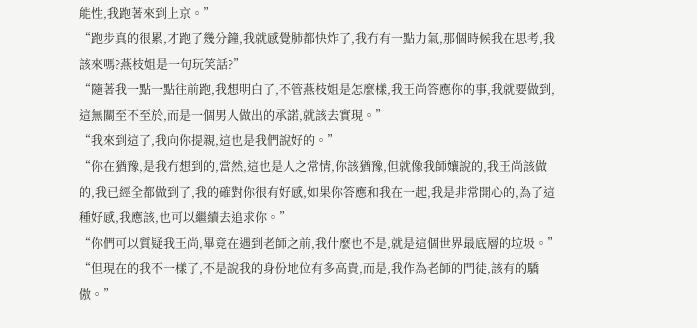能性,我跑著來到上京。”
“跑步真的很累,才跑了幾分鐘,我就感覺肺都快炸了,我冇有一點力氣,那個時候我在思考,我該來嗎?燕枝姐是一句玩笑話?”
“隨著我一點一點往前跑,我想明白了,不管燕枝姐是怎麼樣,我王尚答應你的事,我就要做到,這無關至不至於,而是一個男人做出的承諾,就該去實現。”
“我來到這了,我向你提親,這也是我們說好的。”
“你在猶豫,是我冇想到的,當然,這也是人之常情,你該猶豫,但就像我師孃說的,我王尚該做的,我已經全都做到了,我的確對你很有好感,如果你答應和我在一起,我是非常開心的,為了這種好感,我應該,也可以繼續去追求你。”
“你們可以質疑我王尚,畢竟在遇到老師之前,我什麼也不是,就是這個世界最底層的垃圾。”
“但現在的我不一樣了,不是說我的身份地位有多高貴,而是,我作為老師的門徒,該有的驕傲。”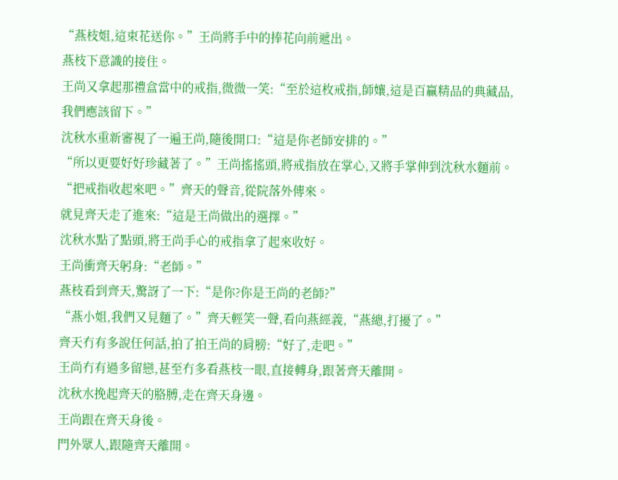“燕枝姐,這束花送你。”王尚將手中的捧花向前遞出。
燕枝下意識的接住。
王尚又拿起那禮盒當中的戒指,微微一笑:“至於這枚戒指,師孃,這是百贏精品的典藏品,我們應該留下。”
沈秋水重新審視了一遍王尚,隨後開口:“這是你老師安排的。”
“所以更要好好珍藏著了。”王尚搖搖頭,將戒指放在掌心,又將手掌伸到沈秋水麵前。
“把戒指收起來吧。”齊天的聲音,從院落外傳來。
就見齊天走了進來:“這是王尚做出的選擇。”
沈秋水點了點頭,將王尚手心的戒指拿了起來收好。
王尚衝齊天躬身:“老師。”
燕枝看到齊天,驚訝了一下:“是你?你是王尚的老師?”
“燕小姐,我們又見麵了。”齊天輕笑一聲,看向燕經義,“燕總,打擾了。”
齊天冇有多說任何話,拍了拍王尚的肩膀:“好了,走吧。”
王尚冇有過多留戀,甚至冇多看燕枝一眼,直接轉身,跟著齊天離開。
沈秋水挽起齊天的胳膊,走在齊天身邊。
王尚跟在齊天身後。
門外眾人,跟隨齊天離開。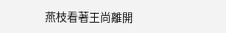燕枝看著王尚離開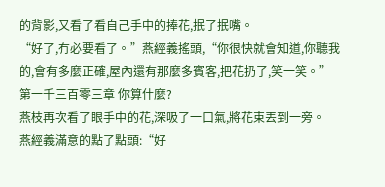的背影,又看了看自己手中的捧花,抿了抿嘴。
“好了,冇必要看了。”燕經義搖頭,“你很快就會知道,你聽我的,會有多麼正確,屋內還有那麼多賓客,把花扔了,笑一笑。”
第一千三百零三章 你算什麼?
燕枝再次看了眼手中的花,深吸了一口氣,將花束丟到一旁。
燕經義滿意的點了點頭:“好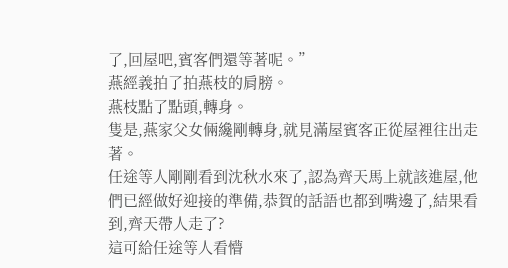了,回屋吧,賓客們還等著呢。”
燕經義拍了拍燕枝的肩膀。
燕枝點了點頭,轉身。
隻是,燕家父女倆纔剛轉身,就見滿屋賓客正從屋裡往出走著。
任途等人剛剛看到沈秋水來了,認為齊天馬上就該進屋,他們已經做好迎接的準備,恭賀的話語也都到嘴邊了,結果看到,齊天帶人走了?
這可給任途等人看懵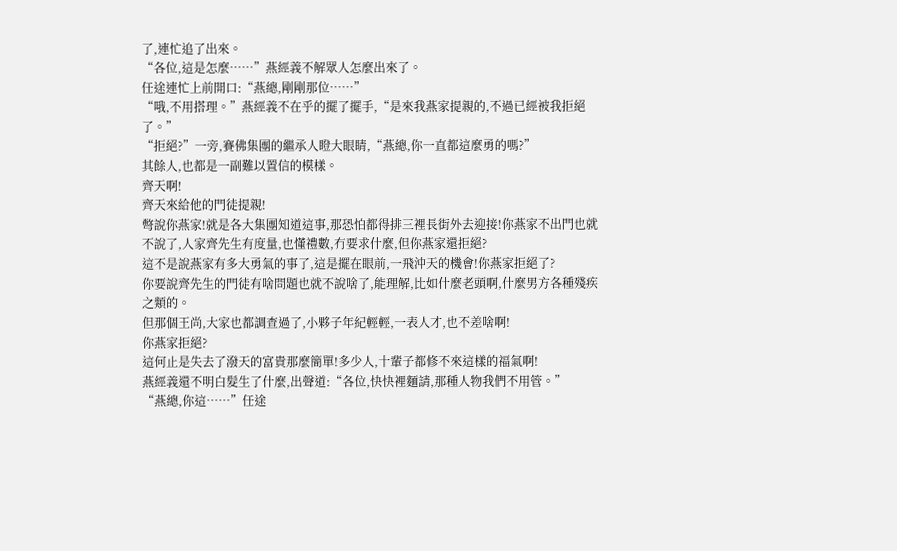了,連忙追了出來。
“各位,這是怎麼……”燕經義不解眾人怎麼出來了。
任途連忙上前開口:“燕總,剛剛那位……”
“哦,不用搭理。”燕經義不在乎的擺了擺手,“是來我燕家提親的,不過已經被我拒絕了。”
“拒絕?”一旁,賽佛集團的繼承人瞪大眼睛,“燕總,你一直都這麼勇的嗎?”
其餘人,也都是一副難以置信的模樣。
齊天啊!
齊天來給他的門徒提親!
彆說你燕家!就是各大集團知道這事,那恐怕都得排三裡長街外去迎接!你燕家不出門也就不說了,人家齊先生有度量,也懂禮數,冇要求什麼,但你燕家還拒絕?
這不是說燕家有多大勇氣的事了,這是擺在眼前,一飛沖天的機會!你燕家拒絕了?
你要說齊先生的門徒有啥問題也就不說啥了,能理解,比如什麼老頭啊,什麼男方各種殘疾之類的。
但那個王尚,大家也都調查過了,小夥子年紀輕輕,一表人才,也不差啥啊!
你燕家拒絕?
這何止是失去了潑天的富貴那麼簡單!多少人,十輩子都修不來這樣的福氣啊!
燕經義還不明白髮生了什麼,出聲道:“各位,快快裡麵請,那種人物我們不用管。”
“燕總,你這……”任途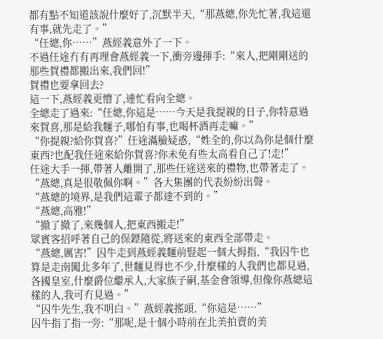都有點不知道該說什麼好了,沉默半天,“那燕總,你先忙著,我這還有事,就先走了。”
“任總,你……”燕經義意外了一下。
不過任途冇有再理會燕經義一下,衝旁邊揮手:“來人,把剛剛送的那些賀禮都搬出來,我們回!”
賀禮也要拿回去?
這一下,燕經義更懵了,連忙看向全總。
全總走了過來:“任總,你這是……今天是我提親的日子,你特意過來賀喜,那是給我麵子,哪怕有事,也喝杯酒再走嘛。”
“你提親?給你賀喜?”任途滿臉疑惑,“姓全的,你以為你是個什麼東西?也配我任途來給你賀喜?你未免有些太高看自己了!走!”
任途大手一揮,帶著人離開了,那些任途送來的禮物,也帶著走了。
“燕總,真是很敬佩你啊。”各大集團的代表紛紛出聲。
“燕總的境界,是我們這輩子都達不到的。”
“燕總,高雅!”
“撤了撤了,來幾個人,把東西搬走!”
眾賓客招呼著自己的保鏢隨從,將送來的東西全部帶走。
“燕總,厲害!”囚牛走到燕經義麵前豎起一個大拇指,“我囚牛也算是走南闖北多年了,世麵見得也不少,什麼樣的人我們也都見過,各國皇室,什麼爵位繼承人,大家族子嗣,基金會領導,但像你燕總這樣的人,我可冇見過。”
“囚牛先生,我不明白。”燕經義搖頭,“你這是……”
囚牛指了指一旁:“那呢,是十個小時前在北美拍賣的美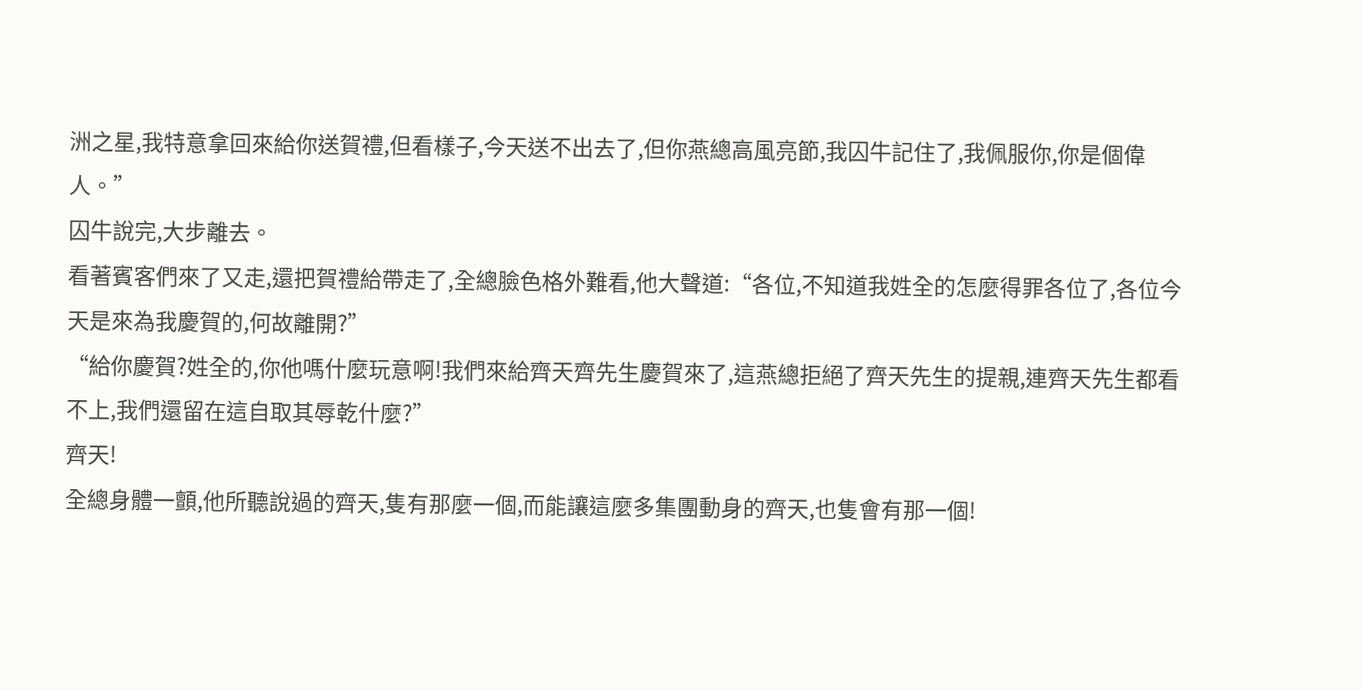洲之星,我特意拿回來給你送賀禮,但看樣子,今天送不出去了,但你燕總高風亮節,我囚牛記住了,我佩服你,你是個偉人。”
囚牛說完,大步離去。
看著賓客們來了又走,還把賀禮給帶走了,全總臉色格外難看,他大聲道:“各位,不知道我姓全的怎麼得罪各位了,各位今天是來為我慶賀的,何故離開?”
“給你慶賀?姓全的,你他嗎什麼玩意啊!我們來給齊天齊先生慶賀來了,這燕總拒絕了齊天先生的提親,連齊天先生都看不上,我們還留在這自取其辱乾什麼?”
齊天!
全總身體一顫,他所聽說過的齊天,隻有那麼一個,而能讓這麼多集團動身的齊天,也隻會有那一個!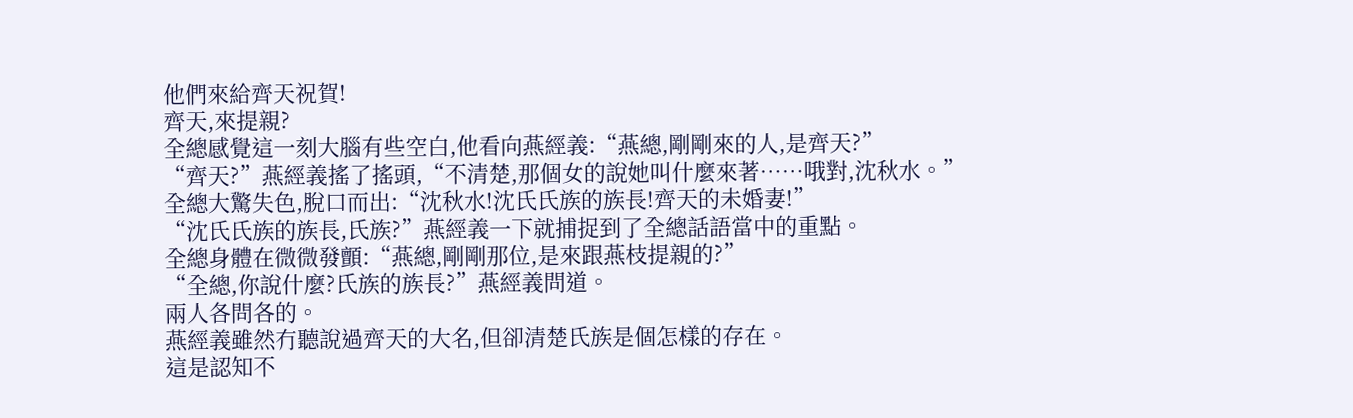他們來給齊天祝賀!
齊天,來提親?
全總感覺這一刻大腦有些空白,他看向燕經義:“燕總,剛剛來的人,是齊天?”
“齊天?”燕經義搖了搖頭,“不清楚,那個女的說她叫什麼來著……哦對,沈秋水。”
全總大驚失色,脫口而出:“沈秋水!沈氏氏族的族長!齊天的未婚妻!”
“沈氏氏族的族長,氏族?”燕經義一下就捕捉到了全總話語當中的重點。
全總身體在微微發顫:“燕總,剛剛那位,是來跟燕枝提親的?”
“全總,你說什麼?氏族的族長?”燕經義問道。
兩人各問各的。
燕經義雖然冇聽說過齊天的大名,但卻清楚氏族是個怎樣的存在。
這是認知不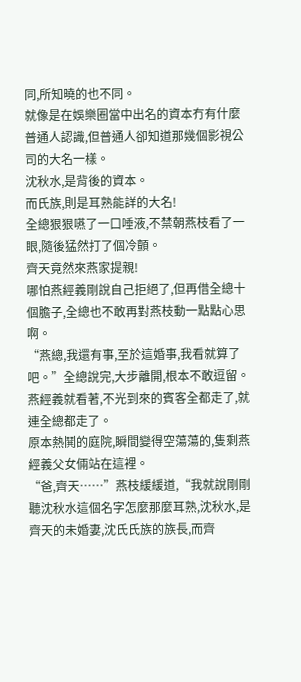同,所知曉的也不同。
就像是在娛樂圈當中出名的資本冇有什麼普通人認識,但普通人卻知道那幾個影視公司的大名一樣。
沈秋水,是背後的資本。
而氏族,則是耳熟能詳的大名!
全總狠狠嚥了一口唾液,不禁朝燕枝看了一眼,隨後猛然打了個冷顫。
齊天竟然來燕家提親!
哪怕燕經義剛說自己拒絕了,但再借全總十個膽子,全總也不敢再對燕枝動一點點心思啊。
“燕總,我還有事,至於這婚事,我看就算了吧。”全總說完,大步離開,根本不敢逗留。
燕經義就看著,不光到來的賓客全都走了,就連全總都走了。
原本熱鬨的庭院,瞬間變得空蕩蕩的,隻剩燕經義父女倆站在這裡。
“爸,齊天……”燕枝緩緩道,“我就說剛剛聽沈秋水這個名字怎麼那麼耳熟,沈秋水,是齊天的未婚妻,沈氏氏族的族長,而齊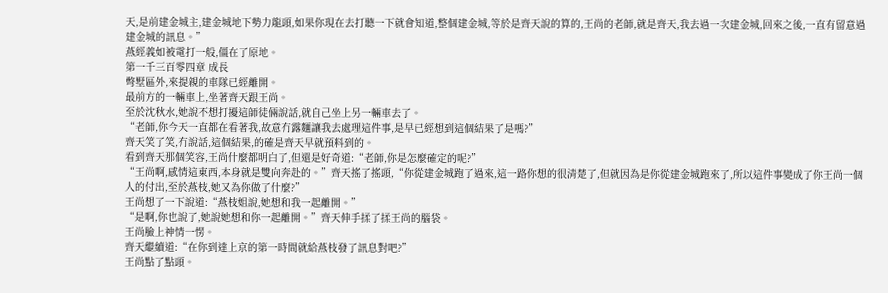天,是前建金城主,建金城地下勢力龍頭,如果你現在去打聽一下就會知道,整個建金城,等於是齊天說的算的,王尚的老師,就是齊天,我去過一次建金城,回來之後,一直有留意過建金城的訊息。”
燕經義如被電打一般,僵在了原地。
第一千三百零四章 成長
彆墅區外,來提親的車隊已經離開。
最前方的一輛車上,坐著齊天跟王尚。
至於沈秋水,她說不想打擾這師徒倆說話,就自己坐上另一輛車去了。
“老師,你今天一直都在看著我,故意冇露麵讓我去處理這件事,是早已經想到這個結果了是嗎?”
齊天笑了笑,冇說話,這個結果,的確是齊天早就預料到的。
看到齊天那個笑容,王尚什麼都明白了,但還是好奇道:“老師,你是怎麼確定的呢?”
“王尚啊,感情這東西,本身就是雙向奔赴的。”齊天搖了搖頭,“你從建金城跑了過來,這一路你想的很清楚了,但就因為是你從建金城跑來了,所以這件事變成了你王尚一個人的付出,至於燕枝,她又為你做了什麼?”
王尚想了一下說道:“燕枝姐說,她想和我一起離開。”
“是啊,你也說了,她說她想和你一起離開。”齊天伸手揉了揉王尚的腦袋。
王尚臉上神情一愣。
齊天繼續道:“在你到達上京的第一時間就給燕枝發了訊息對吧?”
王尚點了點頭。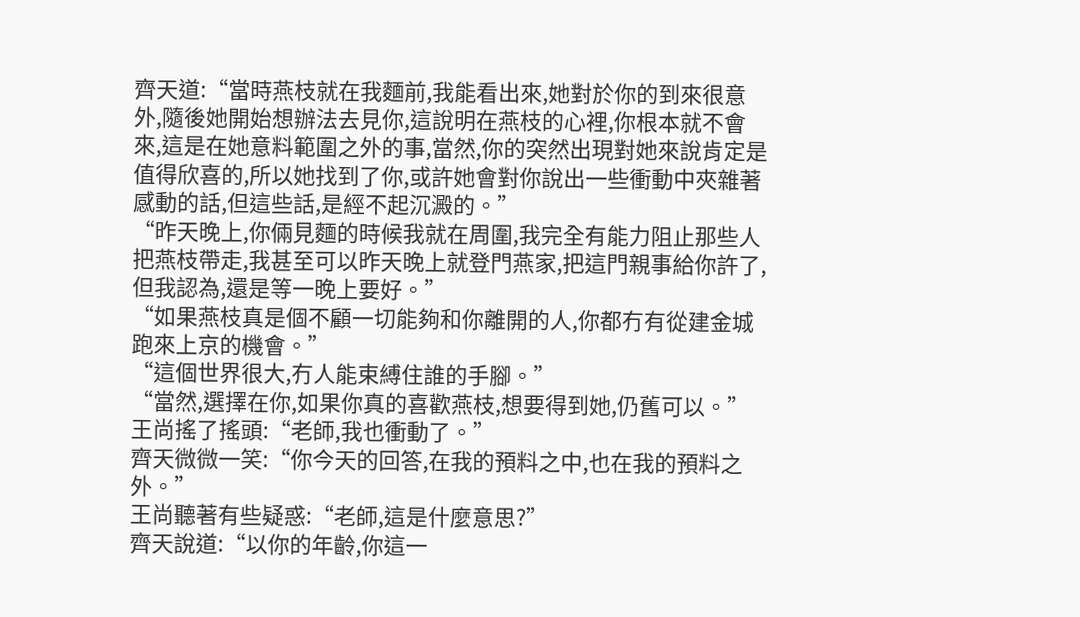齊天道:“當時燕枝就在我麵前,我能看出來,她對於你的到來很意外,隨後她開始想辦法去見你,這說明在燕枝的心裡,你根本就不會來,這是在她意料範圍之外的事,當然,你的突然出現對她來說肯定是值得欣喜的,所以她找到了你,或許她會對你說出一些衝動中夾雜著感動的話,但這些話,是經不起沉澱的。”
“昨天晚上,你倆見麵的時候我就在周圍,我完全有能力阻止那些人把燕枝帶走,我甚至可以昨天晚上就登門燕家,把這門親事給你許了,但我認為,還是等一晚上要好。”
“如果燕枝真是個不顧一切能夠和你離開的人,你都冇有從建金城跑來上京的機會。”
“這個世界很大,冇人能束縛住誰的手腳。”
“當然,選擇在你,如果你真的喜歡燕枝,想要得到她,仍舊可以。”
王尚搖了搖頭:“老師,我也衝動了。”
齊天微微一笑:“你今天的回答,在我的預料之中,也在我的預料之外。”
王尚聽著有些疑惑:“老師,這是什麼意思?”
齊天說道:“以你的年齡,你這一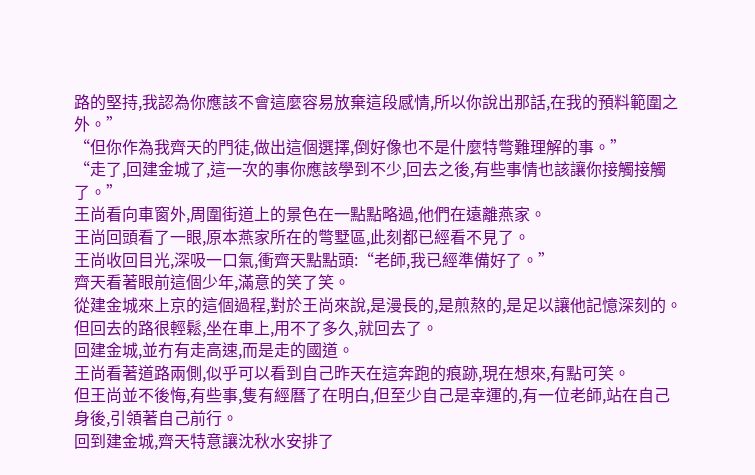路的堅持,我認為你應該不會這麼容易放棄這段感情,所以你說出那話,在我的預料範圍之外。”
“但你作為我齊天的門徒,做出這個選擇,倒好像也不是什麼特彆難理解的事。”
“走了,回建金城了,這一次的事你應該學到不少,回去之後,有些事情也該讓你接觸接觸了。”
王尚看向車窗外,周圍街道上的景色在一點點略過,他們在遠離燕家。
王尚回頭看了一眼,原本燕家所在的彆墅區,此刻都已經看不見了。
王尚收回目光,深吸一口氣,衝齊天點點頭:“老師,我已經準備好了。”
齊天看著眼前這個少年,滿意的笑了笑。
從建金城來上京的這個過程,對於王尚來說,是漫長的,是煎熬的,是足以讓他記憶深刻的。
但回去的路很輕鬆,坐在車上,用不了多久,就回去了。
回建金城,並冇有走高速,而是走的國道。
王尚看著道路兩側,似乎可以看到自己昨天在這奔跑的痕跡,現在想來,有點可笑。
但王尚並不後悔,有些事,隻有經曆了在明白,但至少自己是幸運的,有一位老師,站在自己身後,引領著自己前行。
回到建金城,齊天特意讓沈秋水安排了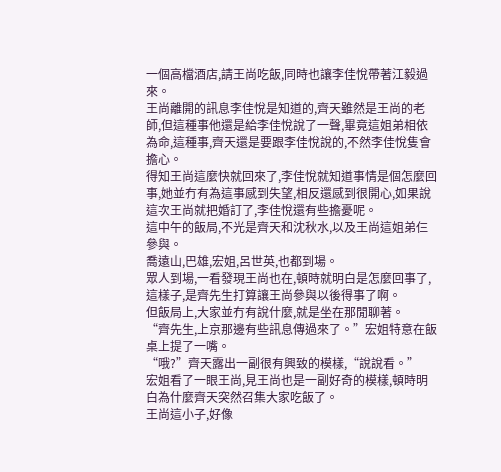一個高檔酒店,請王尚吃飯,同時也讓李佳悅帶著江毅過來。
王尚離開的訊息李佳悅是知道的,齊天雖然是王尚的老師,但這種事他還是給李佳悅說了一聲,畢竟這姐弟相依為命,這種事,齊天還是要跟李佳悅說的,不然李佳悅隻會擔心。
得知王尚這麼快就回來了,李佳悅就知道事情是個怎麼回事,她並冇有為這事感到失望,相反還感到很開心,如果說這次王尚就把婚訂了,李佳悅還有些擔憂呢。
這中午的飯局,不光是齊天和沈秋水,以及王尚這姐弟仨參與。
喬遠山,巴雄,宏姐,呂世英,也都到場。
眾人到場,一看發現王尚也在,頓時就明白是怎麼回事了,這樣子,是齊先生打算讓王尚參與以後得事了啊。
但飯局上,大家並冇有說什麼,就是坐在那閒聊著。
“齊先生,上京那邊有些訊息傳過來了。”宏姐特意在飯桌上提了一嘴。
“哦?”齊天露出一副很有興致的模樣,“說說看。”
宏姐看了一眼王尚,見王尚也是一副好奇的模樣,頓時明白為什麼齊天突然召集大家吃飯了。
王尚這小子,好像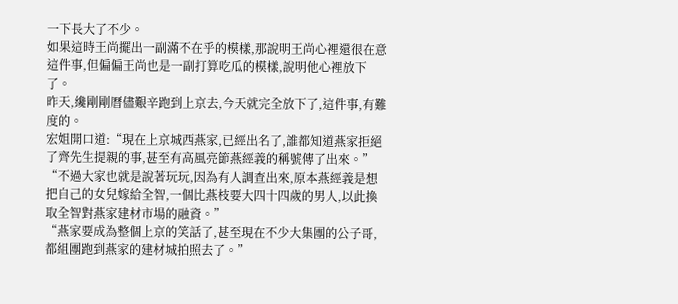一下長大了不少。
如果這時王尚擺出一副滿不在乎的模樣,那說明王尚心裡還很在意這件事,但偏偏王尚也是一副打算吃瓜的模樣,說明他心裡放下了。
昨天,纔剛剛曆儘艱辛跑到上京去,今天就完全放下了,這件事,有難度的。
宏姐開口道:“現在上京城西燕家,已經出名了,誰都知道燕家拒絕了齊先生提親的事,甚至有高風亮節燕經義的稱號傳了出來。”
“不過大家也就是說著玩玩,因為有人調查出來,原本燕經義是想把自己的女兒嫁給全智,一個比燕枝要大四十四歲的男人,以此換取全智對燕家建材市場的融資。”
“燕家要成為整個上京的笑話了,甚至現在不少大集團的公子哥,都組團跑到燕家的建材城拍照去了。”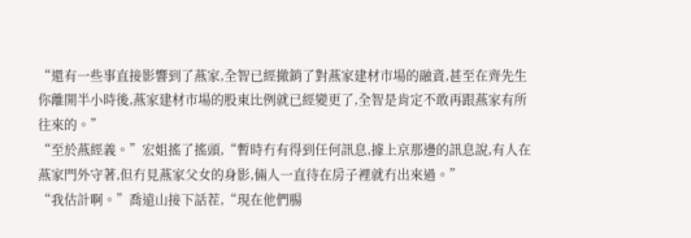“還有一些事直接影響到了燕家,全智已經撤銷了對燕家建材市場的融資,甚至在齊先生你離開半小時後,燕家建材市場的股東比例就已經變更了,全智是肯定不敢再跟燕家有所往來的。”
“至於燕經義。”宏姐搖了搖頭,“暫時冇有得到任何訊息,據上京那邊的訊息說,有人在燕家門外守著,但冇見燕家父女的身影,倆人一直待在房子裡就冇出來過。”
“我估計啊。”喬遠山接下話茬,“現在他們腸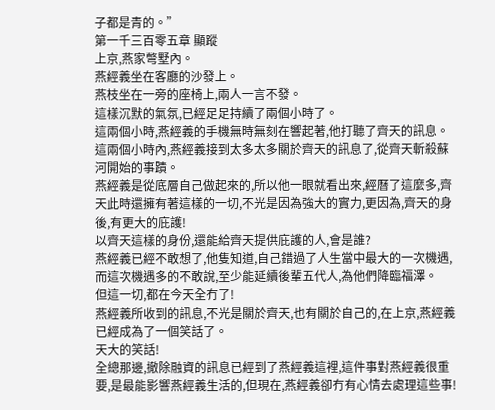子都是青的。”
第一千三百零五章 顯蹤
上京,燕家彆墅內。
燕經義坐在客廳的沙發上。
燕枝坐在一旁的座椅上,兩人一言不發。
這樣沉默的氣氛,已經足足持續了兩個小時了。
這兩個小時,燕經義的手機無時無刻在響起著,他打聽了齊天的訊息。
這兩個小時內,燕經義接到太多太多關於齊天的訊息了,從齊天斬殺蘇河開始的事蹟。
燕經義是從底層自己做起來的,所以他一眼就看出來,經曆了這麼多,齊天此時還擁有著這樣的一切,不光是因為強大的實力,更因為,齊天的身後,有更大的庇護!
以齊天這樣的身份,還能給齊天提供庇護的人,會是誰?
燕經義已經不敢想了,他隻知道,自己錯過了人生當中最大的一次機遇,而這次機遇多的不敢說,至少能延續後輩五代人,為他們降臨福澤。
但這一切,都在今天全冇了!
燕經義所收到的訊息,不光是關於齊天,也有關於自己的,在上京,燕經義已經成為了一個笑話了。
天大的笑話!
全總那邊,撤除融資的訊息已經到了燕經義這裡,這件事對燕經義很重要,是最能影響燕經義生活的,但現在,燕經義卻冇有心情去處理這些事!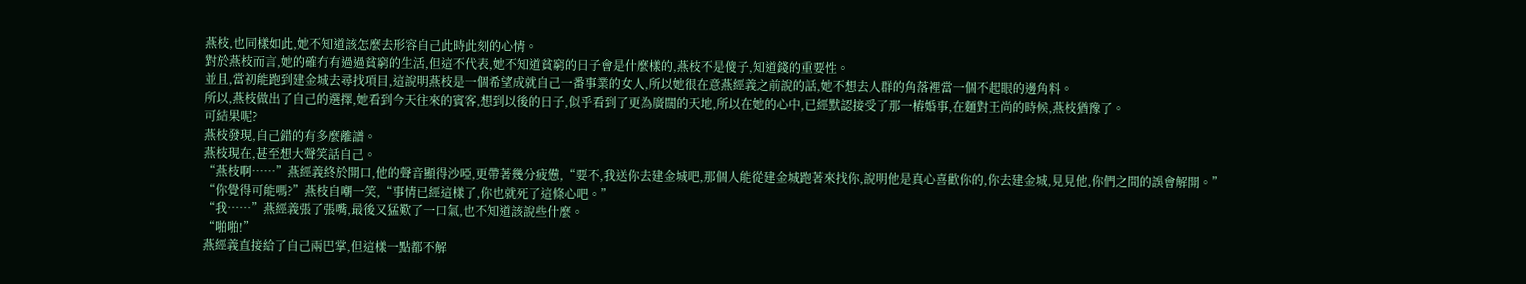燕枝,也同樣如此,她不知道該怎麼去形容自己此時此刻的心情。
對於燕枝而言,她的確冇有過過貧窮的生活,但這不代表,她不知道貧窮的日子會是什麼樣的,燕枝不是傻子,知道錢的重要性。
並且,當初能跑到建金城去尋找項目,這說明燕枝是一個希望成就自己一番事業的女人,所以她很在意燕經義之前說的話,她不想去人群的角落裡當一個不起眼的邊角料。
所以,燕枝做出了自己的選擇,她看到今天往來的賓客,想到以後的日子,似乎看到了更為廣闊的天地,所以在她的心中,已經默認接受了那一樁婚事,在麵對王尚的時候,燕枝猶豫了。
可結果呢?
燕枝發現,自己錯的有多麼離譜。
燕枝現在,甚至想大聲笑話自己。
“燕枝啊……”燕經義終於開口,他的聲音顯得沙啞,更帶著幾分疲憊,“要不,我送你去建金城吧,那個人能從建金城跑著來找你,說明他是真心喜歡你的,你去建金城,見見他,你們之間的誤會解開。”
“你覺得可能嗎?”燕枝自嘲一笑,“事情已經這樣了,你也就死了這條心吧。”
“我……”燕經義張了張嘴,最後又猛歎了一口氣,也不知道該說些什麼。
“啪啪!”
燕經義直接給了自己兩巴掌,但這樣一點都不解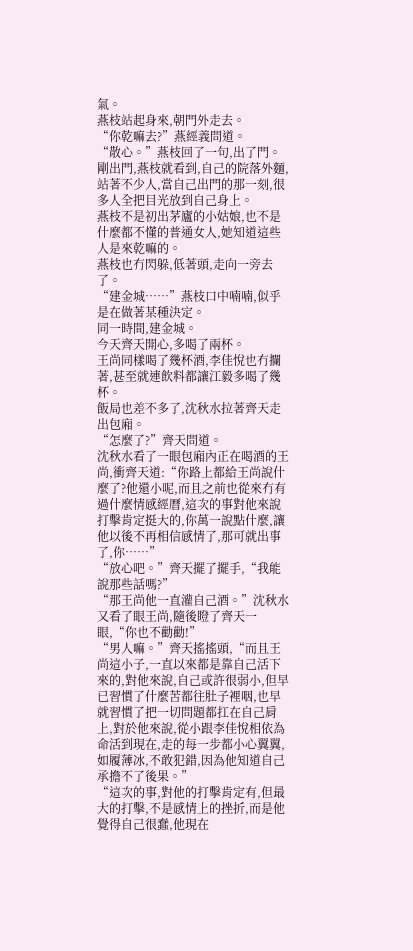氣。
燕枝站起身來,朝門外走去。
“你乾嘛去?”燕經義問道。
“散心。”燕枝回了一句,出了門。
剛出門,燕枝就看到,自己的院落外麵,站著不少人,當自己出門的那一刻,很多人全把目光放到自己身上。
燕枝不是初出茅廬的小姑娘,也不是什麼都不懂的普通女人,她知道這些人是來乾嘛的。
燕枝也冇閃躲,低著頭,走向一旁去了。
“建金城……”燕枝口中喃喃,似乎是在做著某種決定。
同一時間,建金城。
今天齊天開心,多喝了兩杯。
王尚同樣喝了幾杯酒,李佳悅也冇攔著,甚至就連飲料都讓江毅多喝了幾杯。
飯局也差不多了,沈秋水拉著齊天走出包廂。
“怎麼了?”齊天問道。
沈秋水看了一眼包廂內正在喝酒的王尚,衝齊天道:“你路上都給王尚說什麼了?他還小呢,而且之前也從來冇有過什麼情感經曆,這次的事對他來說打擊肯定挺大的,你萬一說點什麼,讓他以後不再相信感情了,那可就出事了,你……”
“放心吧。”齊天擺了擺手,“我能說那些話嗎?”
“那王尚他一直灌自己酒。”沈秋水又看了眼王尚,隨後瞪了齊天一眼,“你也不勸勸!”
“男人嘛。”齊天搖搖頭,“而且王尚這小子,一直以來都是靠自己活下來的,對他來說,自己或許很弱小,但早已習慣了什麼苦都往肚子裡咽,也早就習慣了把一切問題都扛在自己肩上,對於他來說,從小跟李佳悅相依為命活到現在,走的每一步都小心翼翼,如履薄冰,不敢犯錯,因為他知道自己承擔不了後果。”
“這次的事,對他的打擊肯定有,但最大的打擊,不是感情上的挫折,而是他覺得自己很蠢,他現在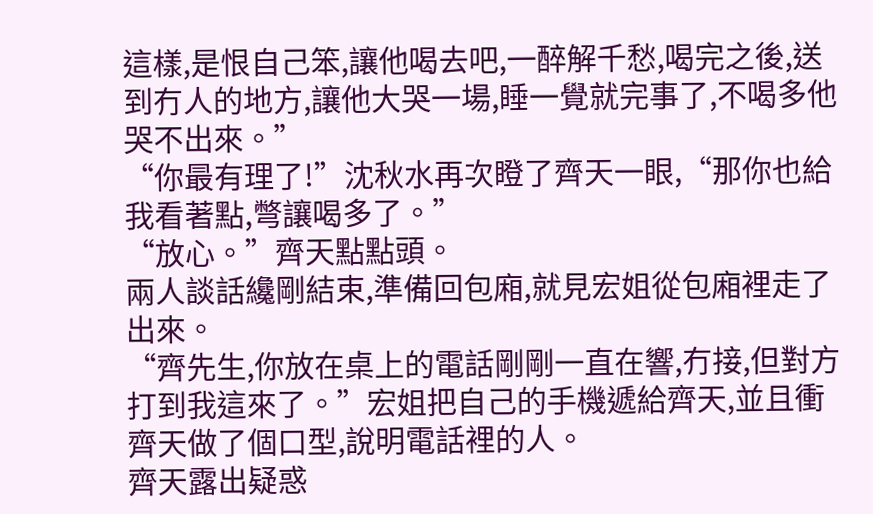這樣,是恨自己笨,讓他喝去吧,一醉解千愁,喝完之後,送到冇人的地方,讓他大哭一場,睡一覺就完事了,不喝多他哭不出來。”
“你最有理了!”沈秋水再次瞪了齊天一眼,“那你也給我看著點,彆讓喝多了。”
“放心。”齊天點點頭。
兩人談話纔剛結束,準備回包廂,就見宏姐從包廂裡走了出來。
“齊先生,你放在桌上的電話剛剛一直在響,冇接,但對方打到我這來了。”宏姐把自己的手機遞給齊天,並且衝齊天做了個口型,說明電話裡的人。
齊天露出疑惑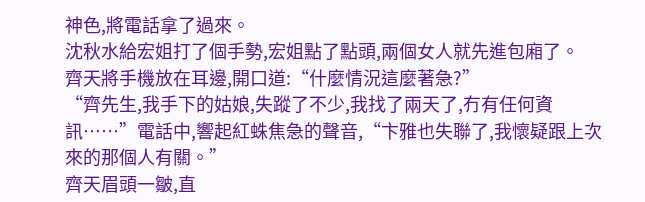神色,將電話拿了過來。
沈秋水給宏姐打了個手勢,宏姐點了點頭,兩個女人就先進包廂了。
齊天將手機放在耳邊,開口道:“什麼情況這麼著急?”
“齊先生,我手下的姑娘,失蹤了不少,我找了兩天了,冇有任何資訊……”電話中,響起紅蛛焦急的聲音,“卞雅也失聯了,我懷疑跟上次來的那個人有關。”
齊天眉頭一皺,直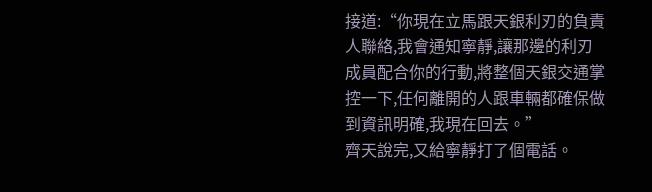接道:“你現在立馬跟天銀利刃的負責人聯絡,我會通知寧靜,讓那邊的利刃成員配合你的行動,將整個天銀交通掌控一下,任何離開的人跟車輛都確保做到資訊明確,我現在回去。”
齊天說完,又給寧靜打了個電話。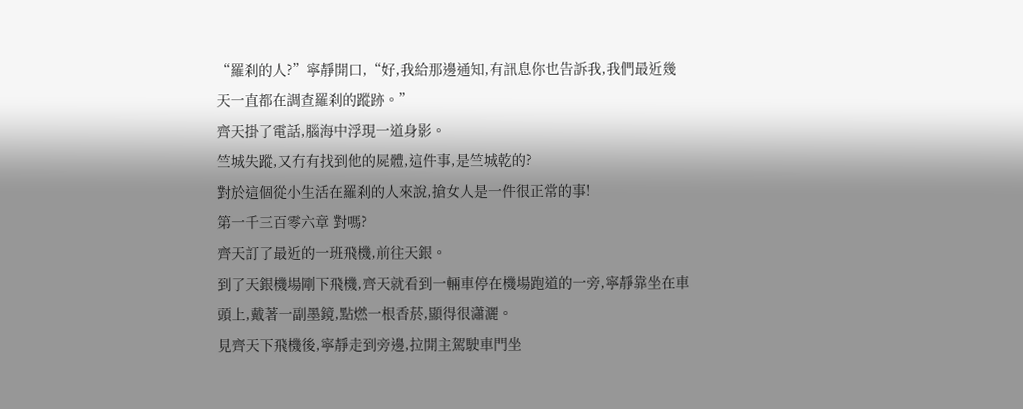“羅刹的人?”寧靜開口,“好,我給那邊通知,有訊息你也告訴我,我們最近幾天一直都在調查羅刹的蹤跡。”
齊天掛了電話,腦海中浮現一道身影。
竺城失蹤,又冇有找到他的屍體,這件事,是竺城乾的?
對於這個從小生活在羅刹的人來說,搶女人是一件很正常的事!
第一千三百零六章 對嗎?
齊天訂了最近的一班飛機,前往天銀。
到了天銀機場剛下飛機,齊天就看到一輛車停在機場跑道的一旁,寧靜靠坐在車頭上,戴著一副墨鏡,點燃一根香菸,顯得很瀟灑。
見齊天下飛機後,寧靜走到旁邊,拉開主駕駛車門坐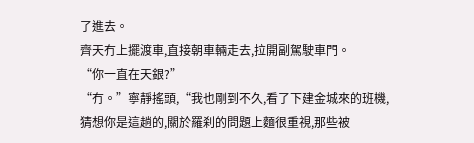了進去。
齊天冇上擺渡車,直接朝車輛走去,拉開副駕駛車門。
“你一直在天銀?”
“冇。”寧靜搖頭,“我也剛到不久,看了下建金城來的班機,猜想你是這趟的,關於羅刹的問題上麵很重視,那些被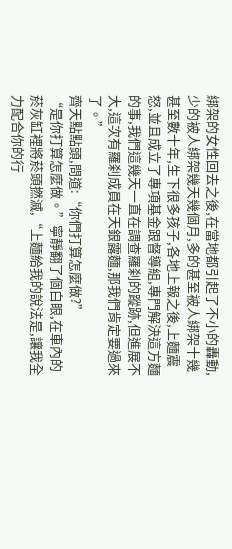綁架的女性回去之後,在當地都引起了不小的轟動,少的被人綁架幾天幾個月,多的甚至被人綁架十幾甚至數十年,生下很多孩子,各地上報之後,上麵震怒,並且成立了專項基金跟督導組,專門解決這方麵的事,我們這幾天一直在調查羅刹的蹤跡,但進展不大,這次有羅刹成員在天銀露麵,那我們肯定要過來了。”
齊天點點頭,問道:“你們打算怎麼做?”
“是你打算怎麼做。”寧靜翻了個白眼,在車內的菸灰缸裡將菸頭撚滅,“上麵給我的說法是,讓我全力配合你的行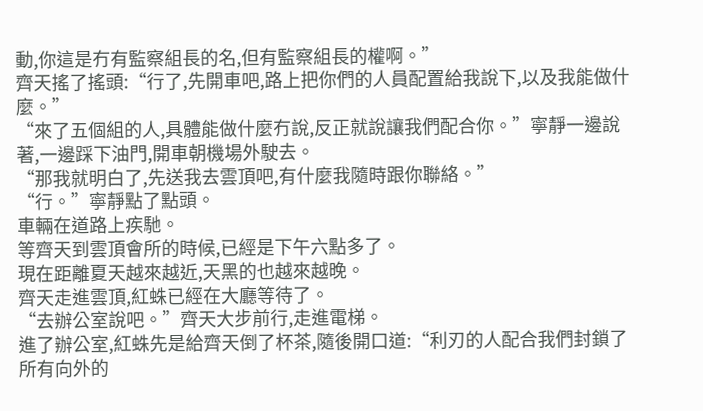動,你這是冇有監察組長的名,但有監察組長的權啊。”
齊天搖了搖頭:“行了,先開車吧,路上把你們的人員配置給我說下,以及我能做什麼。”
“來了五個組的人,具體能做什麼冇說,反正就說讓我們配合你。”寧靜一邊說著,一邊踩下油門,開車朝機場外駛去。
“那我就明白了,先送我去雲頂吧,有什麼我隨時跟你聯絡。”
“行。”寧靜點了點頭。
車輛在道路上疾馳。
等齊天到雲頂會所的時候,已經是下午六點多了。
現在距離夏天越來越近,天黑的也越來越晚。
齊天走進雲頂,紅蛛已經在大廳等待了。
“去辦公室說吧。”齊天大步前行,走進電梯。
進了辦公室,紅蛛先是給齊天倒了杯茶,隨後開口道:“利刃的人配合我們封鎖了所有向外的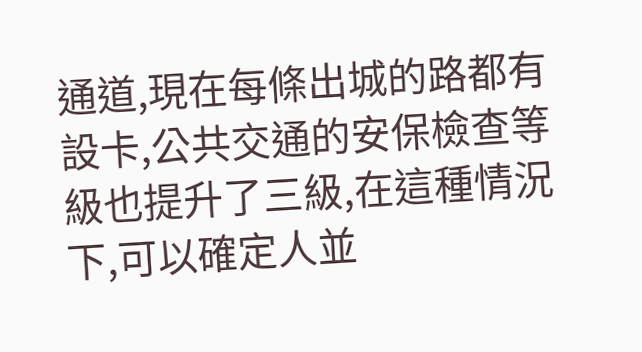通道,現在每條出城的路都有設卡,公共交通的安保檢查等級也提升了三級,在這種情況下,可以確定人並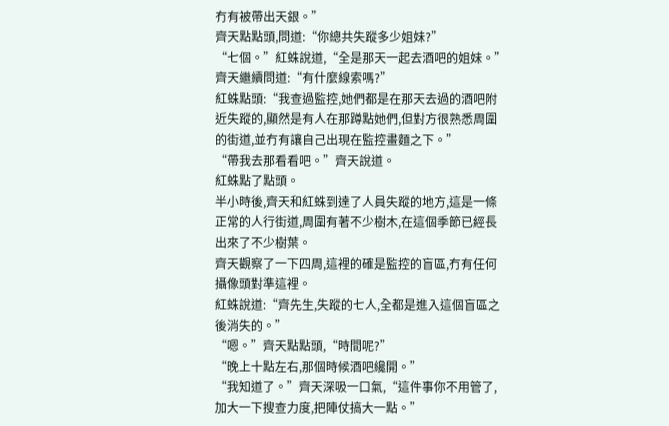冇有被帶出天銀。”
齊天點點頭,問道:“你總共失蹤多少姐妹?”
“七個。”紅蛛說道,“全是那天一起去酒吧的姐妹。”
齊天繼續問道:“有什麼線索嗎?”
紅蛛點頭:“我查過監控,她們都是在那天去過的酒吧附近失蹤的,顯然是有人在那蹲點她們,但對方很熟悉周圍的街道,並冇有讓自己出現在監控畫麵之下。”
“帶我去那看看吧。”齊天說道。
紅蛛點了點頭。
半小時後,齊天和紅蛛到達了人員失蹤的地方,這是一條正常的人行街道,周圍有著不少樹木,在這個季節已經長出來了不少樹葉。
齊天觀察了一下四周,這裡的確是監控的盲區,冇有任何攝像頭對準這裡。
紅蛛說道:“齊先生,失蹤的七人,全都是進入這個盲區之後消失的。”
“嗯。”齊天點點頭,“時間呢?”
“晚上十點左右,那個時候酒吧纔開。”
“我知道了。”齊天深吸一口氣,“這件事你不用管了,加大一下搜查力度,把陣仗搞大一點。”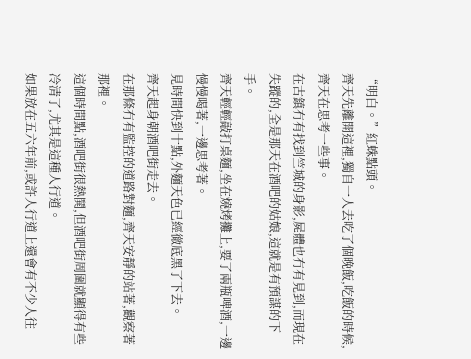“明白。”紅蛛點頭。
齊天先離開這裡,獨自一人去吃了個晚飯,吃飯的時候,齊天在思考一些事。
在古鎮冇有找到竺城的身影,屍體也冇有見到,而現在失蹤的,全是那天在酒吧的姑娘,這就是有預謀的下手。
齊天輕輕敲打桌麵,坐在燒烤攤上,要了兩瓶啤酒,一邊慢慢喝著,一邊思考著。
見時間快到十點,外麵天色已經徹底黑了下去。
齊天起身朝酒吧街走去。
在那條冇有監控的道路對麵,齊天安靜的站著,觀察著那裡。
這個時間點,酒吧街很熱鬨,但酒吧街周圍就顯得有些冷清了,尤其是這種人行道。
如果放在五六年前,或許人行道上還會有不少人往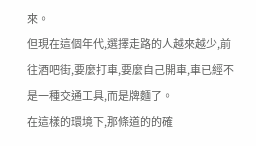來。
但現在這個年代,選擇走路的人越來越少,前往酒吧街,要麼打車,要麼自己開車,車已經不是一種交通工具,而是牌麵了。
在這樣的環境下,那條道的的確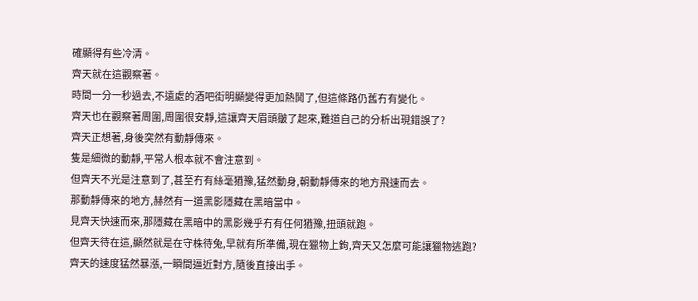確顯得有些冷清。
齊天就在這觀察著。
時間一分一秒過去,不遠處的酒吧街明顯變得更加熱鬨了,但這條路仍舊冇有變化。
齊天也在觀察著周圍,周圍很安靜,這讓齊天眉頭皺了起來,難道自己的分析出現錯誤了?
齊天正想著,身後突然有動靜傳來。
隻是細微的動靜,平常人根本就不會注意到。
但齊天不光是注意到了,甚至冇有絲毫猶豫,猛然動身,朝動靜傳來的地方飛速而去。
那動靜傳來的地方,赫然有一道黑影隱藏在黑暗當中。
見齊天快速而來,那隱藏在黑暗中的黑影幾乎冇有任何猶豫,扭頭就跑。
但齊天待在這,顯然就是在守株待兔,早就有所準備,現在獵物上鉤,齊天又怎麼可能讓獵物逃跑?
齊天的速度猛然暴漲,一瞬間逼近對方,隨後直接出手。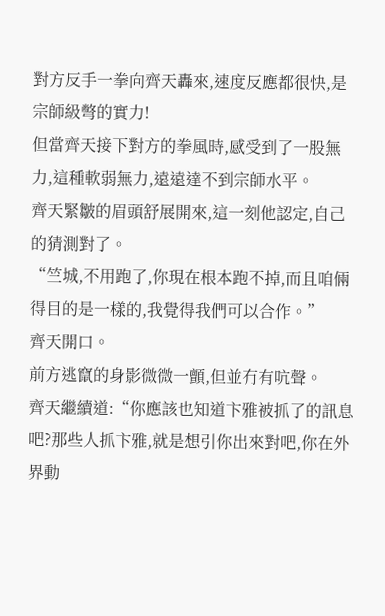對方反手一拳向齊天轟來,速度反應都很快,是宗師級彆的實力!
但當齊天接下對方的拳風時,感受到了一股無力,這種軟弱無力,遠遠達不到宗師水平。
齊天緊皺的眉頭舒展開來,這一刻他認定,自己的猜測對了。
“竺城,不用跑了,你現在根本跑不掉,而且咱倆得目的是一樣的,我覺得我們可以合作。”
齊天開口。
前方逃竄的身影微微一顫,但並冇有吭聲。
齊天繼續道:“你應該也知道卞雅被抓了的訊息吧?那些人抓卞雅,就是想引你出來對吧,你在外界動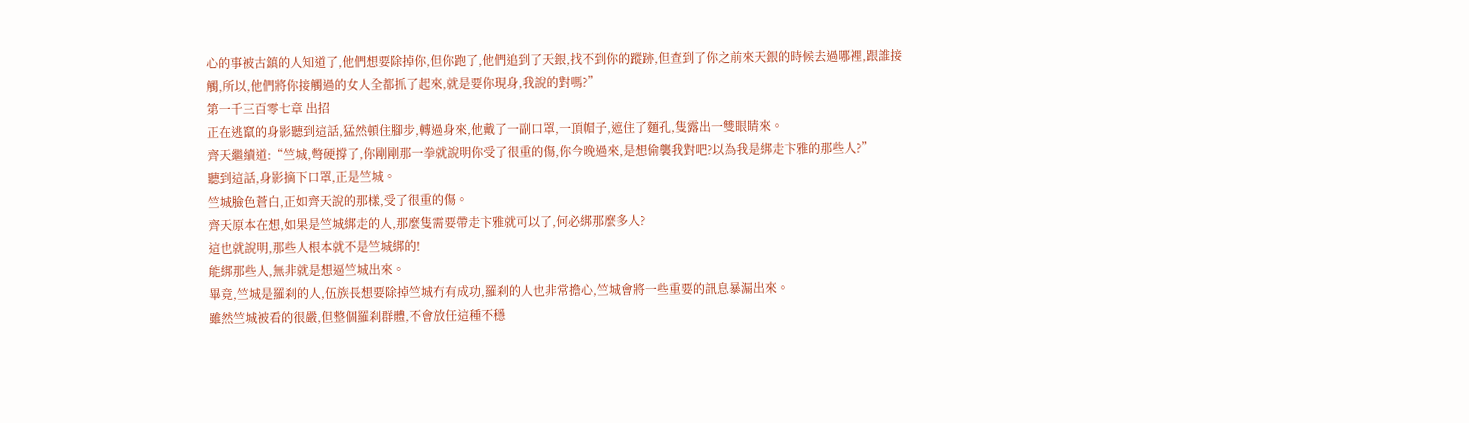心的事被古鎮的人知道了,他們想要除掉你,但你跑了,他們追到了天銀,找不到你的蹤跡,但查到了你之前來天銀的時候去過哪裡,跟誰接觸,所以,他們將你接觸過的女人全都抓了起來,就是要你現身,我說的對嗎?”
第一千三百零七章 出招
正在逃竄的身影聽到這話,猛然頓住腳步,轉過身來,他戴了一副口罩,一頂帽子,遮住了麵孔,隻露出一雙眼睛來。
齊天繼續道:“竺城,彆硬撐了,你剛剛那一拳就說明你受了很重的傷,你今晚過來,是想偷襲我對吧?以為我是綁走卞雅的那些人?”
聽到這話,身影摘下口罩,正是竺城。
竺城臉色蒼白,正如齊天說的那樣,受了很重的傷。
齊天原本在想,如果是竺城綁走的人,那麼隻需要帶走卞雅就可以了,何必綁那麼多人?
這也就說明,那些人根本就不是竺城綁的!
能綁那些人,無非就是想逼竺城出來。
畢竟,竺城是羅刹的人,伍族長想要除掉竺城冇有成功,羅刹的人也非常擔心,竺城會將一些重要的訊息暴漏出來。
雖然竺城被看的很嚴,但整個羅刹群體,不會放任這種不穩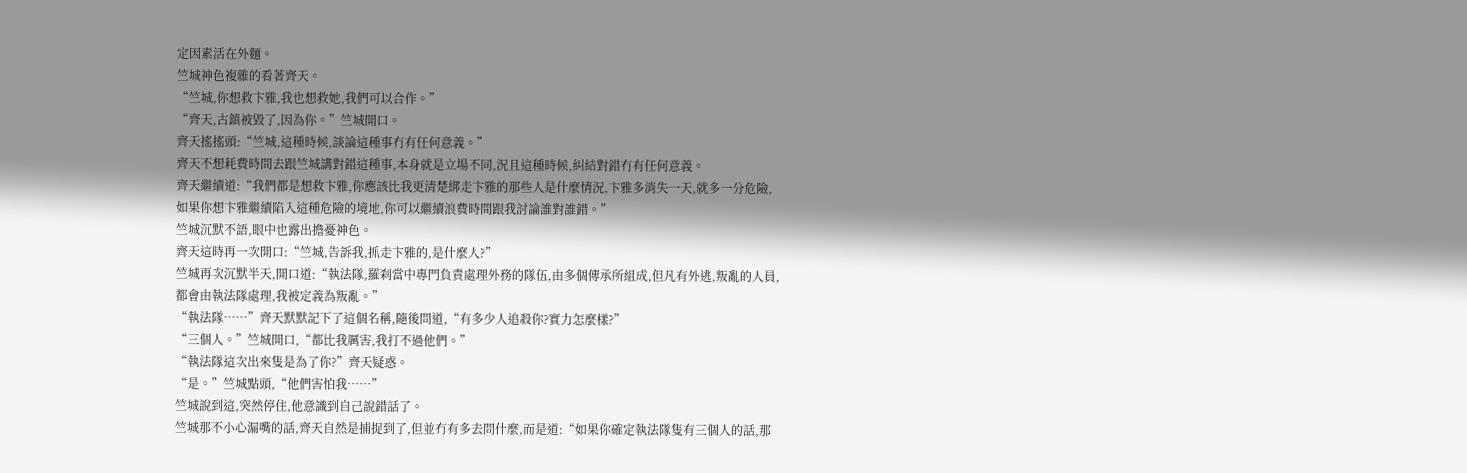定因素活在外麵。
竺城神色複雜的看著齊天。
“竺城,你想救卞雅,我也想救她,我們可以合作。”
“齊天,古鎮被毀了,因為你。”竺城開口。
齊天搖搖頭:“竺城,這種時候,談論這種事冇有任何意義。”
齊天不想耗費時間去跟竺城講對錯這種事,本身就是立場不同,況且這種時候,糾結對錯冇有任何意義。
齊天繼續道:“我們都是想救卞雅,你應該比我更清楚綁走卞雅的那些人是什麼情況,卞雅多消失一天,就多一分危險,如果你想卞雅繼續陷入這種危險的境地,你可以繼續浪費時間跟我討論誰對誰錯。”
竺城沉默不語,眼中也露出擔憂神色。
齊天這時再一次開口:“竺城,告訴我,抓走卞雅的,是什麼人?”
竺城再次沉默半天,開口道:“執法隊,羅刹當中專門負責處理外務的隊伍,由多個傳承所組成,但凡有外逃,叛亂的人員,都會由執法隊處理,我被定義為叛亂。”
“執法隊……”齊天默默記下了這個名稱,隨後問道,“有多少人追殺你?實力怎麼樣?”
“三個人。”竺城開口,“都比我厲害,我打不過他們。”
“執法隊這次出來隻是為了你?”齊天疑惑。
“是。”竺城點頭,“他們害怕我……”
竺城說到這,突然停住,他意識到自己說錯話了。
竺城那不小心漏嘴的話,齊天自然是捕捉到了,但並冇有多去問什麼,而是道:“如果你確定執法隊隻有三個人的話,那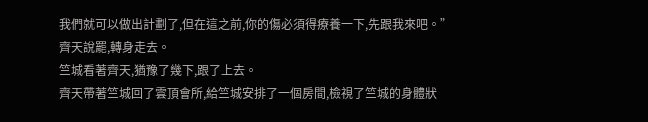我們就可以做出計劃了,但在這之前,你的傷必須得療養一下,先跟我來吧。”
齊天說罷,轉身走去。
竺城看著齊天,猶豫了幾下,跟了上去。
齊天帶著竺城回了雲頂會所,給竺城安排了一個房間,檢視了竺城的身體狀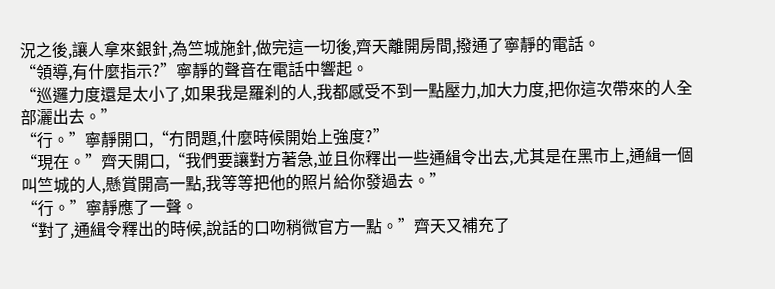況之後,讓人拿來銀針,為竺城施針,做完這一切後,齊天離開房間,撥通了寧靜的電話。
“領導,有什麼指示?”寧靜的聲音在電話中響起。
“巡邏力度還是太小了,如果我是羅刹的人,我都感受不到一點壓力,加大力度,把你這次帶來的人全部灑出去。”
“行。”寧靜開口,“冇問題,什麼時候開始上強度?”
“現在。”齊天開口,“我們要讓對方著急,並且你釋出一些通緝令出去,尤其是在黑市上,通緝一個叫竺城的人,懸賞開高一點,我等等把他的照片給你發過去。”
“行。”寧靜應了一聲。
“對了,通緝令釋出的時候,說話的口吻稍微官方一點。”齊天又補充了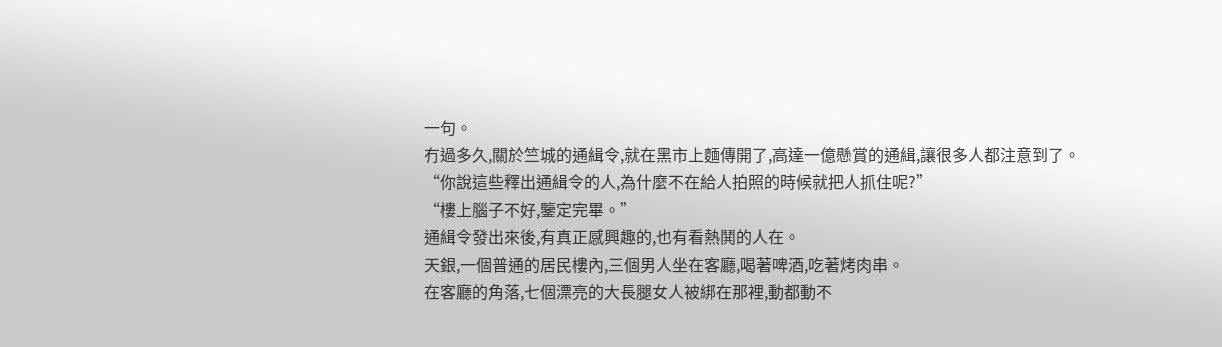一句。
冇過多久,關於竺城的通緝令,就在黑市上麵傳開了,高達一億懸賞的通緝,讓很多人都注意到了。
“你說這些釋出通緝令的人,為什麼不在給人拍照的時候就把人抓住呢?”
“樓上腦子不好,鑒定完畢。”
通緝令發出來後,有真正感興趣的,也有看熱鬨的人在。
天銀,一個普通的居民樓內,三個男人坐在客廳,喝著啤酒,吃著烤肉串。
在客廳的角落,七個漂亮的大長腿女人被綁在那裡,動都動不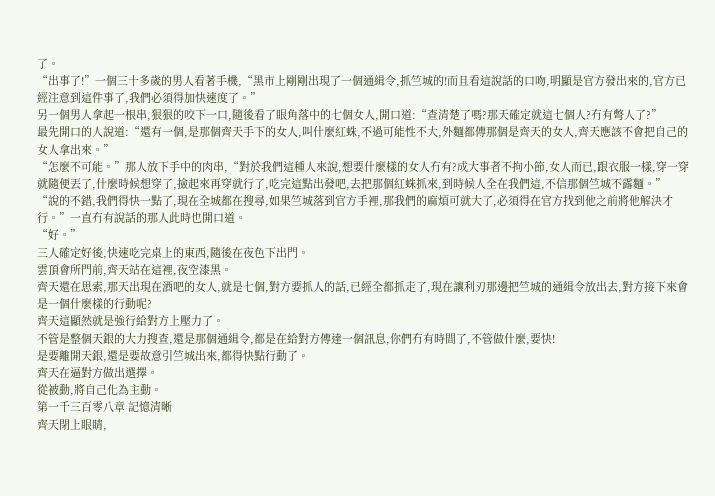了。
“出事了!”一個三十多歲的男人看著手機,“黑市上剛剛出現了一個通緝令,抓竺城的!而且看這說話的口吻,明顯是官方發出來的,官方已經注意到這件事了,我們必須得加快速度了。”
另一個男人拿起一根串,狠狠的咬下一口,隨後看了眼角落中的七個女人,開口道:“查清楚了嗎?那天確定就這七個人?冇有彆人了?”
最先開口的人說道:“還有一個,是那個齊天手下的女人,叫什麼紅蛛,不過可能性不大,外麵都傳那個是齊天的女人,齊天應該不會把自己的女人拿出來。”
“怎麼不可能。”那人放下手中的肉串,“對於我們這種人來說,想要什麼樣的女人冇有?成大事者不拘小節,女人而已,跟衣服一樣,穿一穿就隨便丟了,什麼時候想穿了,撿起來再穿就行了,吃完這點出發吧,去把那個紅蛛抓來,到時候人全在我們這,不信那個竺城不露麵。”
“說的不錯,我們得快一點了,現在全城都在搜尋,如果竺城落到官方手裡,那我們的麻煩可就大了,必須得在官方找到他之前將他解決才行。”一直冇有說話的那人此時也開口道。
“好。”
三人確定好後,快速吃完桌上的東西,隨後在夜色下出門。
雲頂會所門前,齊天站在這裡,夜空漆黑。
齊天還在思索,那天出現在酒吧的女人,就是七個,對方要抓人的話,已經全都抓走了,現在讓利刃那邊把竺城的通緝令放出去,對方接下來會是一個什麼樣的行動呢?
齊天這顯然就是強行給對方上壓力了。
不管是整個天銀的大力搜查,還是那個通緝令,都是在給對方傳達一個訊息,你們冇有時間了,不管做什麼,要快!
是要離開天銀,還是要故意引竺城出來,都得快點行動了。
齊天在逼對方做出選擇。
從被動,將自己化為主動。
第一千三百零八章 記憶清晰
齊天閉上眼睛,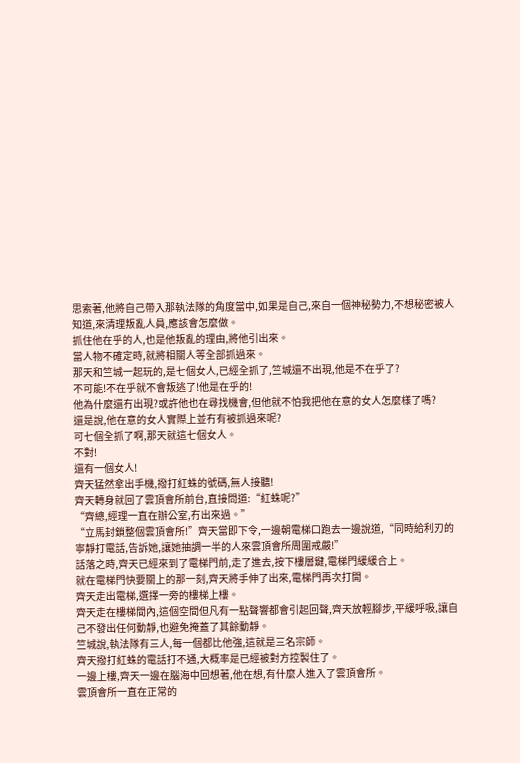思索著,他將自己帶入那執法隊的角度當中,如果是自己,來自一個神秘勢力,不想秘密被人知道,來清理叛亂人員,應該會怎麼做。
抓住他在乎的人,也是他叛亂的理由,將他引出來。
當人物不確定時,就將相關人等全部抓過來。
那天和竺城一起玩的,是七個女人,已經全抓了,竺城還不出現,他是不在乎了?
不可能!不在乎就不會叛逃了!他是在乎的!
他為什麼還冇出現?或許他也在尋找機會,但他就不怕我把他在意的女人怎麼樣了嗎?
還是說,他在意的女人實際上並冇有被抓過來呢?
可七個全抓了啊,那天就這七個女人。
不對!
還有一個女人!
齊天猛然拿出手機,撥打紅蛛的號碼,無人接聽!
齊天轉身就回了雲頂會所前台,直接問道:“紅蛛呢?”
“齊總,經理一直在辦公室,冇出來過。”
“立馬封鎖整個雲頂會所!”齊天當即下令,一邊朝電梯口跑去一邊說道,“同時給利刃的寧靜打電話,告訴她,讓她抽調一半的人來雲頂會所周圍戒嚴!”
話落之時,齊天已經來到了電梯門前,走了進去,按下樓層鍵,電梯門緩緩合上。
就在電梯門快要關上的那一刻,齊天將手伸了出來,電梯門再次打開。
齊天走出電梯,選擇一旁的樓梯上樓。
齊天走在樓梯間內,這個空間但凡有一點聲響都會引起回聲,齊天放輕腳步,平緩呼吸,讓自己不發出任何動靜,也避免掩蓋了其餘動靜。
竺城說,執法隊有三人,每一個都比他強,這就是三名宗師。
齊天撥打紅蛛的電話打不通,大概率是已經被對方控製住了。
一邊上樓,齊天一邊在腦海中回想著,他在想,有什麼人進入了雲頂會所。
雲頂會所一直在正常的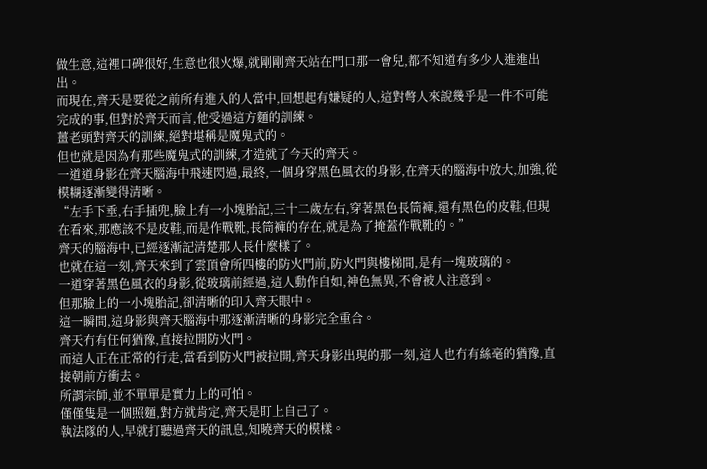做生意,這裡口碑很好,生意也很火爆,就剛剛齊天站在門口那一會兒,都不知道有多少人進進出出。
而現在,齊天是要從之前所有進入的人當中,回想起有嫌疑的人,這對彆人來說幾乎是一件不可能完成的事,但對於齊天而言,他受過這方麵的訓練。
薑老頭對齊天的訓練,絕對堪稱是魔鬼式的。
但也就是因為有那些魔鬼式的訓練,才造就了今天的齊天。
一道道身影在齊天腦海中飛速閃過,最終,一個身穿黑色風衣的身影,在齊天的腦海中放大,加強,從模糊逐漸變得清晰。
“左手下垂,右手插兜,臉上有一小塊胎記,三十二歲左右,穿著黑色長筒褲,還有黑色的皮鞋,但現在看來,那應該不是皮鞋,而是作戰靴,長筒褲的存在,就是為了掩蓋作戰靴的。”
齊天的腦海中,已經逐漸記清楚那人長什麼樣了。
也就在這一刻,齊天來到了雲頂會所四樓的防火門前,防火門與樓梯間,是有一塊玻璃的。
一道穿著黑色風衣的身影,從玻璃前經過,這人動作自如,神色無異,不會被人注意到。
但那臉上的一小塊胎記,卻清晰的印入齊天眼中。
這一瞬間,這身影與齊天腦海中那逐漸清晰的身影完全重合。
齊天冇有任何猶豫,直接拉開防火門。
而這人正在正常的行走,當看到防火門被拉開,齊天身影出現的那一刻,這人也冇有絲毫的猶豫,直接朝前方衝去。
所謂宗師,並不單單是實力上的可怕。
僅僅隻是一個照麵,對方就肯定,齊天是盯上自己了。
執法隊的人,早就打聽過齊天的訊息,知曉齊天的模樣。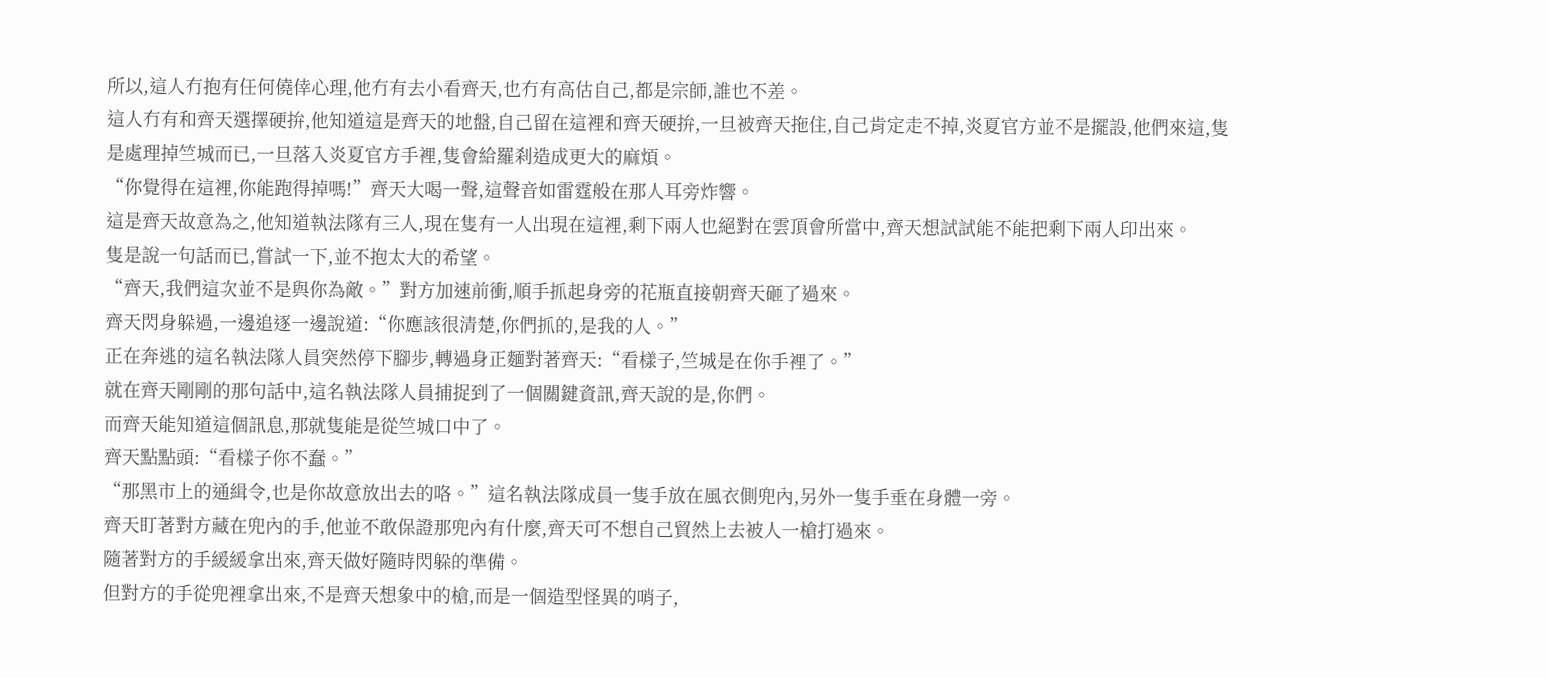所以,這人冇抱有任何僥倖心理,他冇有去小看齊天,也冇有高估自己,都是宗師,誰也不差。
這人冇有和齊天選擇硬拚,他知道這是齊天的地盤,自己留在這裡和齊天硬拚,一旦被齊天拖住,自己肯定走不掉,炎夏官方並不是擺設,他們來這,隻是處理掉竺城而已,一旦落入炎夏官方手裡,隻會給羅刹造成更大的麻煩。
“你覺得在這裡,你能跑得掉嗎!”齊天大喝一聲,這聲音如雷霆般在那人耳旁炸響。
這是齊天故意為之,他知道執法隊有三人,現在隻有一人出現在這裡,剩下兩人也絕對在雲頂會所當中,齊天想試試能不能把剩下兩人印出來。
隻是說一句話而已,嘗試一下,並不抱太大的希望。
“齊天,我們這次並不是與你為敵。”對方加速前衝,順手抓起身旁的花瓶直接朝齊天砸了過來。
齊天閃身躲過,一邊追逐一邊說道:“你應該很清楚,你們抓的,是我的人。”
正在奔逃的這名執法隊人員突然停下腳步,轉過身正麵對著齊天:“看樣子,竺城是在你手裡了。”
就在齊天剛剛的那句話中,這名執法隊人員捕捉到了一個關鍵資訊,齊天說的是,你們。
而齊天能知道這個訊息,那就隻能是從竺城口中了。
齊天點點頭:“看樣子你不蠢。”
“那黑市上的通緝令,也是你故意放出去的咯。”這名執法隊成員一隻手放在風衣側兜內,另外一隻手垂在身體一旁。
齊天盯著對方藏在兜內的手,他並不敢保證那兜內有什麼,齊天可不想自己貿然上去被人一槍打過來。
隨著對方的手緩緩拿出來,齊天做好隨時閃躲的準備。
但對方的手從兜裡拿出來,不是齊天想象中的槍,而是一個造型怪異的哨子,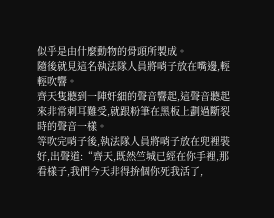似乎是由什麼動物的骨頭所製成。
隨後就見這名執法隊人員將哨子放在嘴邊,輕輕吹響。
齊天隻聽到一陣奸細的聲音響起,這聲音聽起來非常刺耳難受,就跟粉筆在黑板上劃過斷裂時的聲音一樣。
等吹完哨子後,執法隊人員將哨子放在兜裡裝好,出聲道:“齊天,既然竺城已經在你手裡,那看樣子,我們今天非得拚個你死我活了,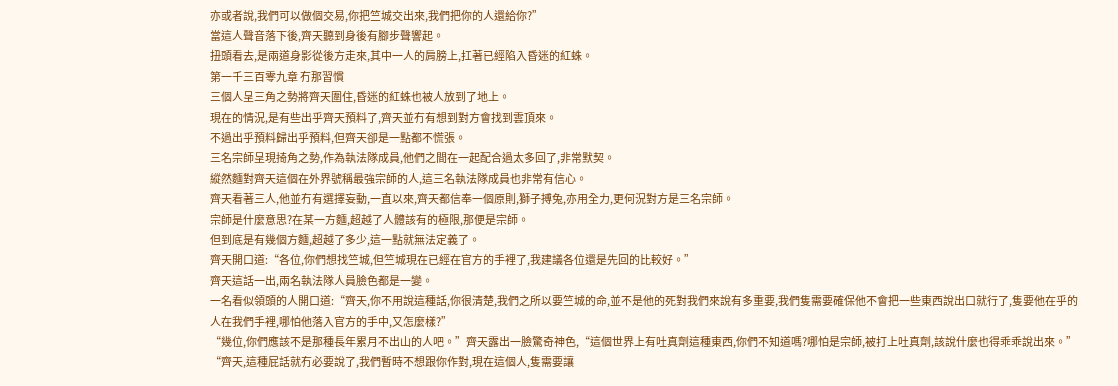亦或者說,我們可以做個交易,你把竺城交出來,我們把你的人還給你?”
當這人聲音落下後,齊天聽到身後有腳步聲響起。
扭頭看去,是兩道身影從後方走來,其中一人的肩膀上,扛著已經陷入昏迷的紅蛛。
第一千三百零九章 冇那習慣
三個人呈三角之勢將齊天圍住,昏迷的紅蛛也被人放到了地上。
現在的情況,是有些出乎齊天預料了,齊天並冇有想到對方會找到雲頂來。
不過出乎預料歸出乎預料,但齊天卻是一點都不慌張。
三名宗師呈現掎角之勢,作為執法隊成員,他們之間在一起配合過太多回了,非常默契。
縱然麵對齊天這個在外界號稱最強宗師的人,這三名執法隊成員也非常有信心。
齊天看著三人,他並冇有選擇妄動,一直以來,齊天都信奉一個原則,獅子搏兔,亦用全力,更何況對方是三名宗師。
宗師是什麼意思?在某一方麵,超越了人體該有的極限,那便是宗師。
但到底是有幾個方麵,超越了多少,這一點就無法定義了。
齊天開口道:“各位,你們想找竺城,但竺城現在已經在官方的手裡了,我建議各位還是先回的比較好。”
齊天這話一出,兩名執法隊人員臉色都是一變。
一名看似領頭的人開口道:“齊天,你不用說這種話,你很清楚,我們之所以要竺城的命,並不是他的死對我們來說有多重要,我們隻需要確保他不會把一些東西說出口就行了,隻要他在乎的人在我們手裡,哪怕他落入官方的手中,又怎麼樣?”
“幾位,你們應該不是那種長年累月不出山的人吧。”齊天露出一臉驚奇神色,“這個世界上有吐真劑這種東西,你們不知道嗎?哪怕是宗師,被打上吐真劑,該說什麼也得乖乖說出來。”
“齊天,這種屁話就冇必要說了,我們暫時不想跟你作對,現在這個人,隻需要讓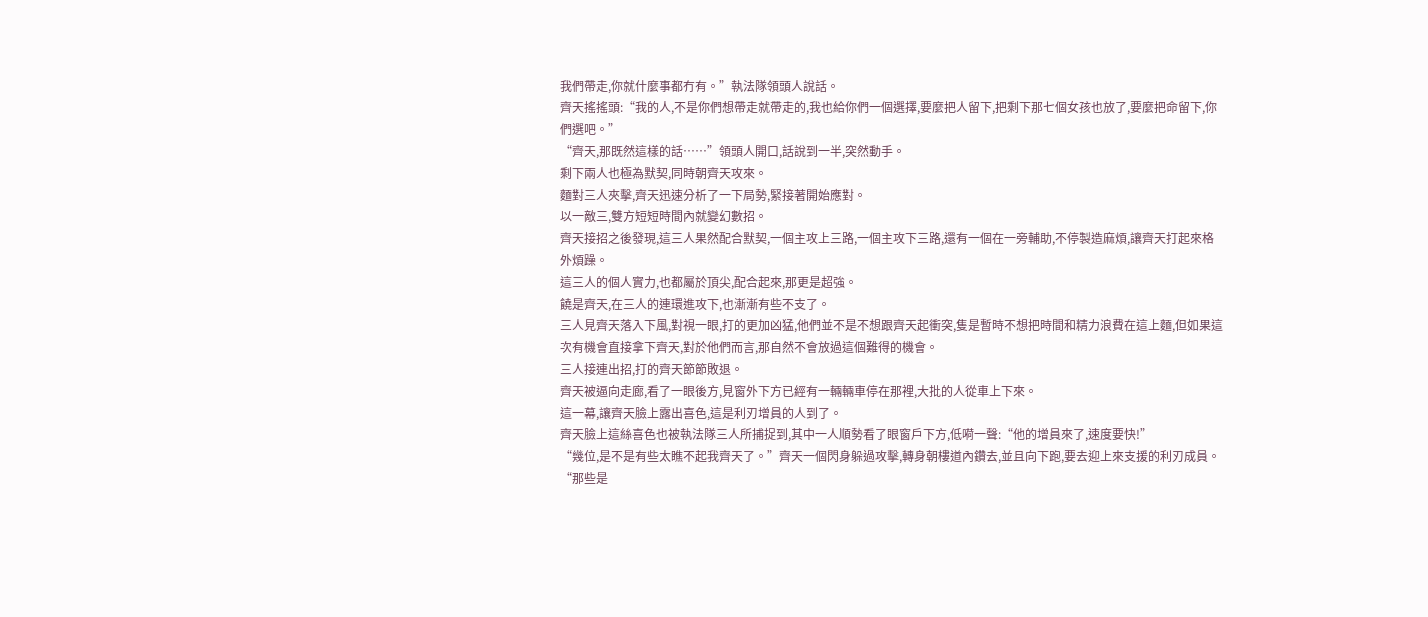我們帶走,你就什麼事都冇有。”執法隊領頭人說話。
齊天搖搖頭:“我的人,不是你們想帶走就帶走的,我也給你們一個選擇,要麼把人留下,把剩下那七個女孩也放了,要麼把命留下,你們選吧。”
“齊天,那既然這樣的話……”領頭人開口,話說到一半,突然動手。
剩下兩人也極為默契,同時朝齊天攻來。
麵對三人夾擊,齊天迅速分析了一下局勢,緊接著開始應對。
以一敵三,雙方短短時間內就變幻數招。
齊天接招之後發現,這三人果然配合默契,一個主攻上三路,一個主攻下三路,還有一個在一旁輔助,不停製造麻煩,讓齊天打起來格外煩躁。
這三人的個人實力,也都屬於頂尖,配合起來,那更是超強。
饒是齊天,在三人的連環進攻下,也漸漸有些不支了。
三人見齊天落入下風,對視一眼,打的更加凶猛,他們並不是不想跟齊天起衝突,隻是暫時不想把時間和精力浪費在這上麵,但如果這次有機會直接拿下齊天,對於他們而言,那自然不會放過這個難得的機會。
三人接連出招,打的齊天節節敗退。
齊天被逼向走廊,看了一眼後方,見窗外下方已經有一輛輛車停在那裡,大批的人從車上下來。
這一幕,讓齊天臉上露出喜色,這是利刃增員的人到了。
齊天臉上這絲喜色也被執法隊三人所捕捉到,其中一人順勢看了眼窗戶下方,低嗬一聲:“他的增員來了,速度要快!”
“幾位,是不是有些太瞧不起我齊天了。”齊天一個閃身躲過攻擊,轉身朝樓道內鑽去,並且向下跑,要去迎上來支援的利刃成員。
“那些是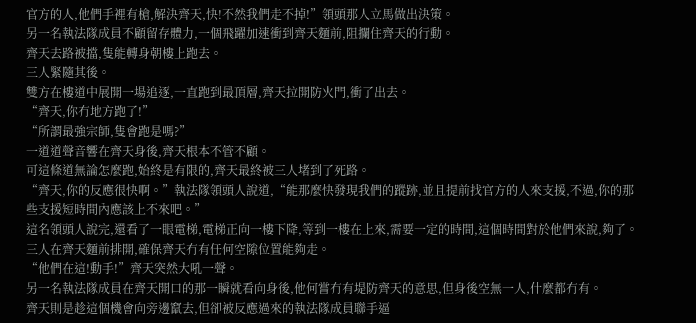官方的人,他們手裡有槍,解決齊天,快!不然我們走不掉!”領頭那人立馬做出決策。
另一名執法隊成員不顧留存體力,一個飛躍加速衝到齊天麵前,阻攔住齊天的行動。
齊天去路被擋,隻能轉身朝樓上跑去。
三人緊隨其後。
雙方在樓道中展開一場追逐,一直跑到最頂層,齊天拉開防火門,衝了出去。
“齊天,你冇地方跑了!”
“所謂最強宗師,隻會跑是嗎?”
一道道聲音響在齊天身後,齊天根本不管不顧。
可這條道無論怎麼跑,始終是有限的,齊天最終被三人堵到了死路。
“齊天,你的反應很快啊。”執法隊領頭人說道,“能那麼快發現我們的蹤跡,並且提前找官方的人來支援,不過,你的那些支援短時間內應該上不來吧。”
這名領頭人說完,還看了一眼電梯,電梯正向一樓下降,等到一樓在上來,需要一定的時間,這個時間對於他們來說,夠了。
三人在齊天麵前排開,確保齊天冇有任何空隙位置能夠走。
“他們在這!動手!”齊天突然大吼一聲。
另一名執法隊成員在齊天開口的那一瞬就看向身後,他何嘗冇有堤防齊天的意思,但身後空無一人,什麼都冇有。
齊天則是趁這個機會向旁邊竄去,但卻被反應過來的執法隊成員聯手逼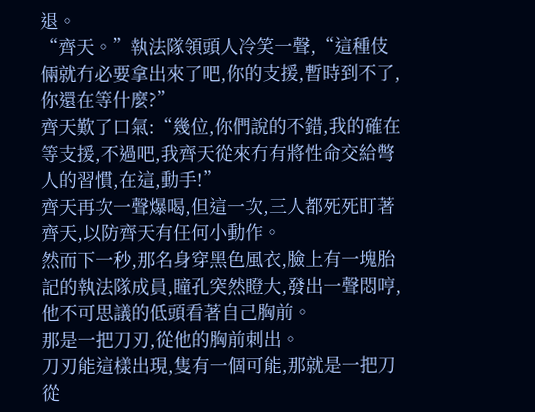退。
“齊天。”執法隊領頭人冷笑一聲,“這種伎倆就冇必要拿出來了吧,你的支援,暫時到不了,你還在等什麼?”
齊天歎了口氣:“幾位,你們說的不錯,我的確在等支援,不過吧,我齊天從來冇有將性命交給彆人的習慣,在這,動手!”
齊天再次一聲爆喝,但這一次,三人都死死盯著齊天,以防齊天有任何小動作。
然而下一秒,那名身穿黑色風衣,臉上有一塊胎記的執法隊成員,瞳孔突然瞪大,發出一聲悶哼,他不可思議的低頭看著自己胸前。
那是一把刀刃,從他的胸前刺出。
刀刃能這樣出現,隻有一個可能,那就是一把刀從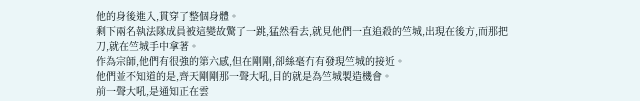他的身後進入,貫穿了整個身體。
剩下兩名執法隊成員被這變故驚了一跳,猛然看去,就見他們一直追殺的竺城,出現在後方,而那把刀,就在竺城手中拿著。
作為宗師,他們有很強的第六感,但在剛剛,卻絲毫冇有發現竺城的接近。
他們並不知道的是,齊天剛剛那一聲大吼,目的就是為竺城製造機會。
前一聲大吼,是通知正在雲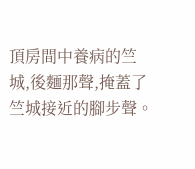頂房間中養病的竺城,後麵那聲,掩蓋了竺城接近的腳步聲。